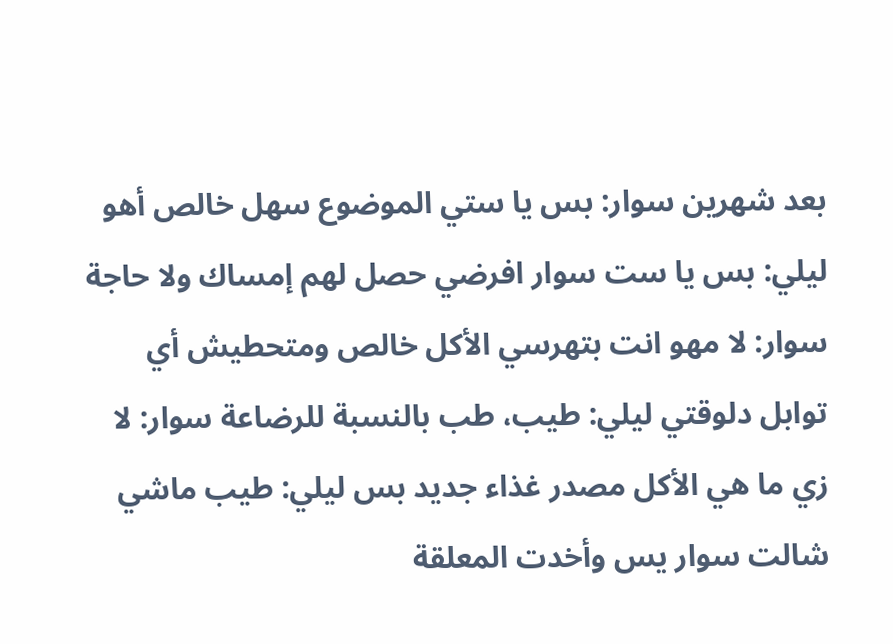بعد شهرين سوار: بس يا ستي الموضوع سهل خالص أهو ليلي: بس يا ست سوار افرضي حصل لهم إمساك ولا حاجة سوار: لا مهو انت بتهرسي الأكل خالص ومتحطيش أي توابل دلوقتي ليلي: طيب، طب بالنسبة للرضاعة سوار: لا زي ما هي الأكل مصدر غذاء جديد بس ليلي: طيب ماشي شالت سوار يس وأخدت المعلقة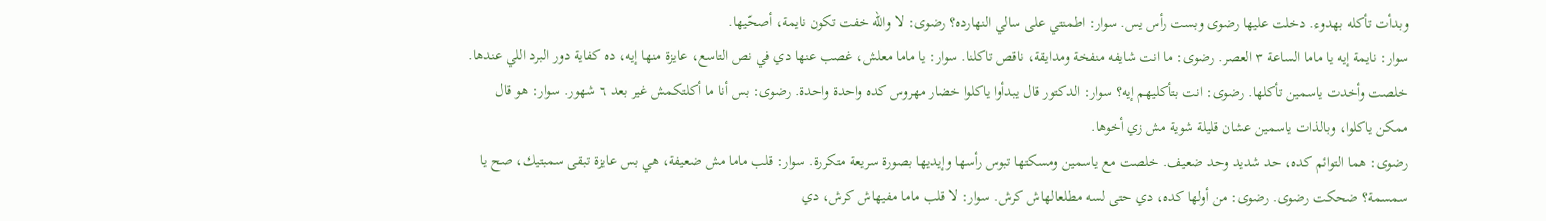وبدأت تأكله بهدوء. دخلت عليها رضوى وبست رأس يس. سوار: اطمنتي على سالي النهارده؟ رضوى: لا والله خفت تكون نايمة، أصحّيها.
سوار: نايمة إيه يا ماما الساعة ٣ العصر. رضوى: ما انت شايفه منفخة ومدايقة، ناقص تاكلنا. سوار: يا ماما معلش، غصب عنها دي في نص التاسع، عايزة منها إيه، ده كفاية دور البرد اللي عندها. خلصت وأخدت ياسمين تأكلها. رضوى: انت بتأكليهم إيه؟ سوار: الدكتور قال يبدأوا ياكلوا خضار مهروس كده واحدة واحدة. رضوى: بس أنا ما أكلتكمش غير بعد ٦ شهور. سوار: هو قال ممكن ياكلوا، وبالذات ياسمين عشان قليلة شوية مش زي أخوها.
رضوى: هما التوائم كده، حد شديد وحد ضعيف. خلصت مع ياسمين ومسكتها تبوس رأسها وإيديها بصورة سريعة متكررة. سوار: قلب ماما مش ضعيفة، هي بس عايزة تبقى سمبتيك، صح يا سمسمة؟ ضحكت رضوى. رضوى: من أولها كده، دي حتى لسه مطلعالهاش كرش. سوار: لا قلب ماما مفيهاش كرش، دي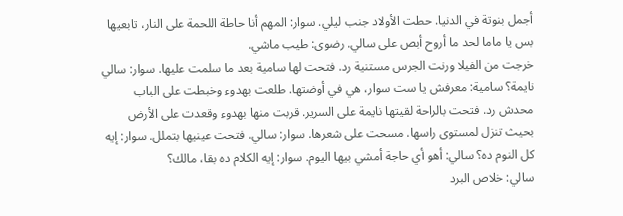أجمل بنوتة في الدنيا. حطت الأولاد جنب ليلي. سوار: المهم أنا حاطة اللحمة على النار، تابعيها بس يا ماما لحد ما أروح أبص على سالي. رضوى: طيب ماشي.
خرجت من الفيلا ورنت الجرس مستنية رد. فتحت لها سامية بعد ما سلمت عليها. سوار: سالي نايمة؟ سامية: معرفش يا ست سوار، هي في أوضتها. طلعت بهدوء وخبطت على الباب محدش رد. فتحت بالراحة لقيتها نايمة على السرير. قربت منها بهدوء وقعدت على الأرض بحيث تنزل لمستوى راسها. مسحت على شعرها. سوار: سالي. فتحت عينيها بتملل. سوار: إيه كل النوم ده؟ سالي: أهو أي حاجة أمشي بيها اليوم. سوار: إيه الكلام ده بقا، مالك؟
سالي: خلاص البرد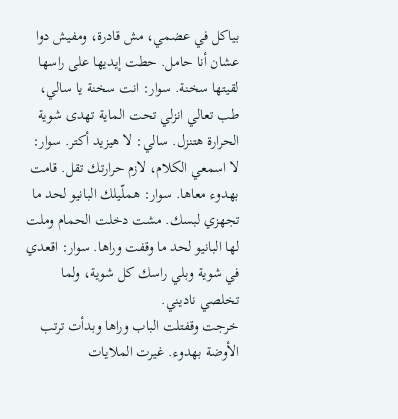بياكل في عضمي، مش قادرة، ومفيش دوا عشان أنا حامل. حطت إيديها على راسها لقيتها سخنة. سوار: انت سخنة يا سالي، طب تعالي انزلي تحت الماية تهدى شوية الحرارة هتنزل. سالي: لا هيزيد أكتر. سوار: لا اسمعي الكلام، لازم حرارتك تقل. قامت بهدوء معاها. سوار: هملّيلك البانيو لحد ما تجهزي لبسك. مشت دخلت الحمام وملت لها البانيو لحد ما وقفت وراها. سوار: اقعدي في شوية وبلي راسك كل شوية، ولما تخلصي ناديني.
خرجت وقفتلت الباب وراها وبدأت ترتب الأوضة بهدوء. غيرت الملايات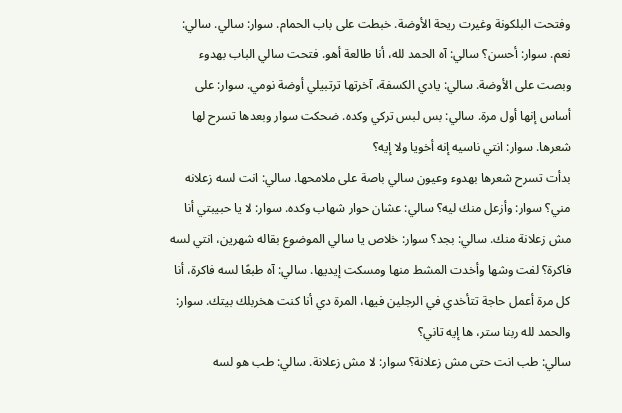وفتحت البلكونة وغيرت ريحة الأوضة. خبطت على باب الحمام. سوار: سالي. سالي: نعم. سوار: أحسن؟ سالي: آه الحمد لله، أنا طالعة أهو. فتحت سالي الباب بهدوء وبصت على الأوضة. سالي: يادي الكسفة، آخرتها ترتبيلي أوضة نومي. سوار: على أساس إنها أول مرة. سالي: بس لبس تركي وكده. ضحكت سوار وبعدها تسرح لها شعرها. سوار: انتي ناسيه إنه أخويا ولا إيه؟
بدأت تسرح شعرها بهدوء وعيون سالي باصة على ملامحها. سالي: انت لسه زعلانه مني؟ سوار: وأزعل منك ليه؟ سالي: عشان حوار شهاب وكده. سوار: لا يا حبيبتي أنا مش زعلانة منك. سالي: بجد؟ سوار: خلاص يا سالي الموضوع بقاله شهرين، انتي لسه فاكرة؟ لفت وشها وأخدت المشط منها ومسكت إيديها. سالي: آه طبعًا لسه فاكرة، أنا كل مرة أعمل حاجة تتأخدي في الرجلين فيها، المرة دي أنا كنت هخربلك بيتك. سوار: والحمد لله ربنا ستر، ها إيه تاني؟
سالي: طب انت حتى مش زعلانة؟ سوار: لا مش زعلانة. سالي: طب هو لسه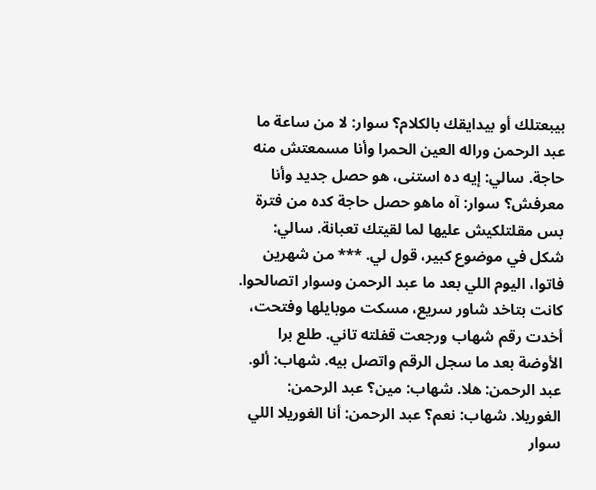بيبعتلك أو بيدايقك بالكلام؟ سوار: لا من ساعة ما عبد الرحمن وراله العين الحمرا وأنا مسمعتش منه حاجة. سالي: إيه ده استنى، هو حصل جديد وأنا معرفش؟ سوار: آه ماهو حصل حاجة كده من فترة بس مقلتلكيش عليها لما لقيتك تعبانة. سالي: شكل في موضوع كبير، قول لي. *** من شهرين فاتوا، اليوم اللي بعد ما عبد الرحمن وسوار اتصالحوا.
كانت بتاخد شاور سريع، مسكت موبايلها وفتحت، أخدت رقم شهاب ورجعت قفلته تاني. طلع برا الأوضة بعد ما سجل الرقم واتصل بيه. شهاب: ألو. عبد الرحمن: هلا. شهاب: مين؟ عبد الرحمن: الغوريلا. شهاب: نعم؟ عبد الرحمن: أنا الغوريلا اللي سوار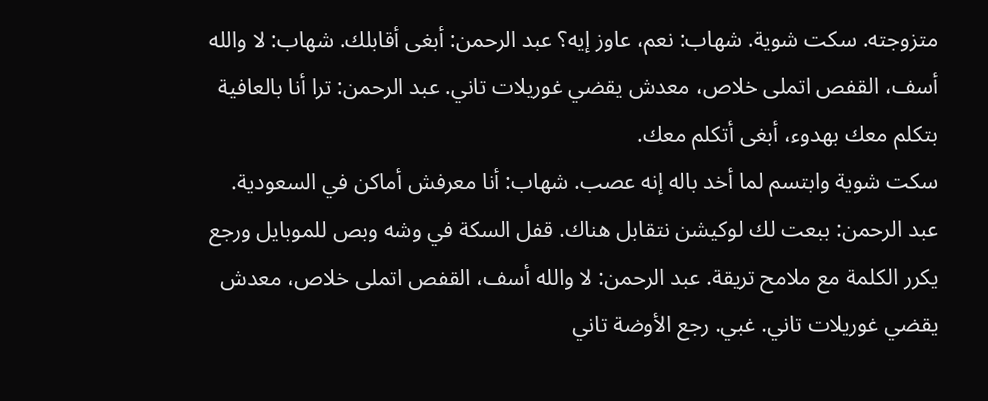متزوجته. سكت شوية. شهاب: نعم، عاوز إيه؟ عبد الرحمن: أبغى أقابلك. شهاب: لا والله أسف، القفص اتملى خلاص، معدش يقضي غوريلات تاني. عبد الرحمن: ترا أنا بالعافية بتكلم معك بهدوء، أبغى أتكلم معك.
سكت شوية وابتسم لما أخد باله إنه عصب. شهاب: أنا معرفش أماكن في السعودية. عبد الرحمن: ببعت لك لوكيشن نتقابل هناك. قفل السكة في وشه وبص للموبايل ورجع يكرر الكلمة مع ملامح تريقة. عبد الرحمن: لا والله أسف، القفص اتملى خلاص، معدش يقضي غوريلات تاني. غبي. رجع الأوضة تاني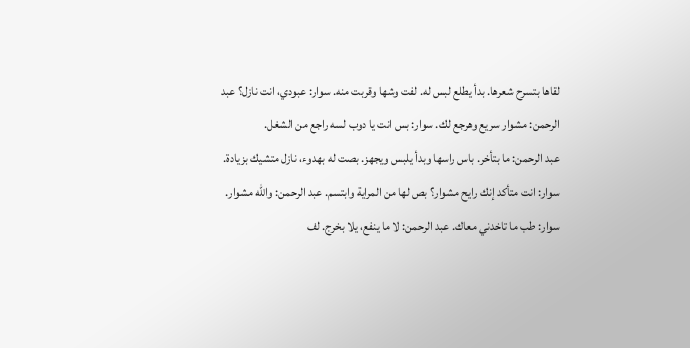لقاها بتسرح شعرها. بدأ يطلع لبس له. لفت وشها وقربت منه. سوار: عبودي، انت نازل؟ عبد الرحمن: مشوار سريع وهرجع لك. سوار: بس انت يا دوب لسه راجع من الشغل.
عبد الرحمن: ما بتأخر. باس راسها وبدأ يلبس ويجهز. بصت له بهدوء، نازل متشيك بزيادة. سوار: انت متأكد إنك رايح مشوار؟ بص لها من المراية وابتسم. عبد الرحمن: والله مشوار. سوار: طب ما تاخدني معاك. عبد الرحمن: لا ما ينفع، يلا بخرج. لف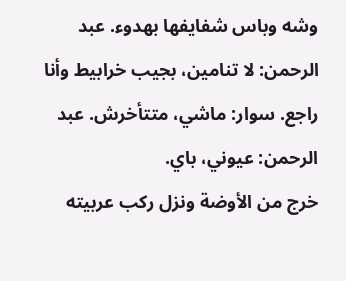وشه وباس شفايفها بهدوء. عبد الرحمن: لا تنامين، بجيب خرابيط وأنا راجع. سوار: ماشي، متتأخرش. عبد الرحمن: عيوني، باي.
خرج من الأوضة ونزل ركب عربيته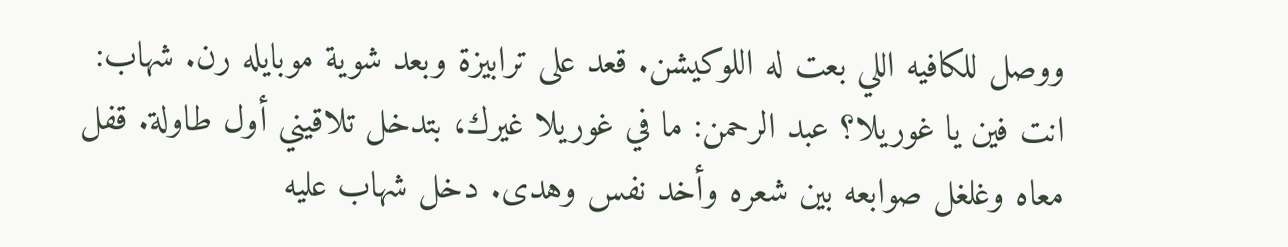ووصل للكافيه اللي بعت له اللوكيشن. قعد على ترابيزة وبعد شوية موبايله رن. شهاب: انت فين يا غوريلا؟ عبد الرحمن: ما في غوريلا غيرك، بتدخل تلاقيني أول طاولة. قفل معاه وغلغل صوابعه بين شعره وأخد نفس وهدى. دخل شهاب عليه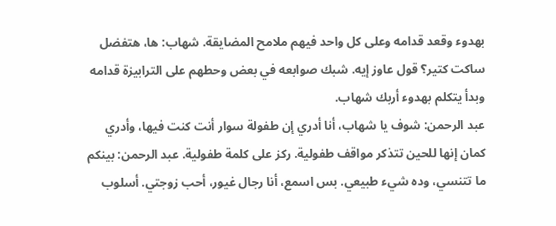بهدوء وقعد قدامه وعلى كل واحد فيهم ملامح المضايقة. شهاب: ها، هتفضل ساكت كتير؟ قول عاوز إيه. شبك صوابعه في بعض وحطهم على الترابيزة قدامه وبدأ يتكلم بهدوء أربك شهاب.
عبد الرحمن: شوف يا شهاب، أنا أدري إن طفولة سوار أنت كنت فيها، وأدري كمان إنها للحين تتذكر مواقف طفولية. ركز على كلمة طفولية. عبد الرحمن: بينكم ما تتنسي، وده شيء طبيعي. بس اسمع، أنا رجال غيور، أحب زوجتي. أسلوب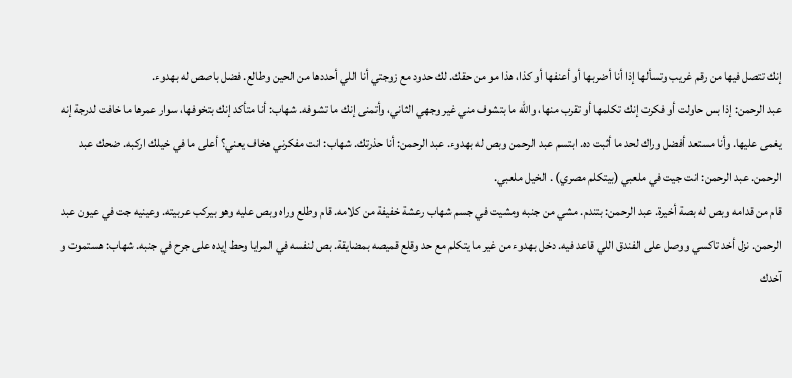إنك تتصل فيها من رقم غريب وتسألها إذا أنا أضربها أو أعنفها أو كذا، هذا مو من حقك. لك حدود مع زوجتي أنا اللي أحددها من الحين وطالع. فضل باصص له بهدوء.
عبد الرحمن: إذا بس حاولت أو فكرت إنك تكلمها أو تقرب منها، والله ما بتشوف مني غير وجهي الثاني، وأتمنى إنك ما تشوفه. شهاب: أنا متأكد إنك بتخوفها، سوار عمرها ما خافت لدرجة إنه يغمى عليها. وأنا مستعد أفضل وراك لحد ما أثبت ده. ابتسم عبد الرحمن وبص له بهدوء. عبد الرحمن: أنا حذرتك. شهاب: انت مفكرني هخاف يعني؟ أعلى ما في خيلك اركبه. ضحك عبد الرحمن. عبد الرحمن: انت جيت في ملعبي (بيتكلم مصري) . الخيل ملعبي.
قام من قدامه وبص له بصة أخيرة. عبد الرحمن: بتندم. مشي من جنبه ومشيت في جسم شهاب رعشة خفيفة من كلامه. قام وطلع وراه وبص عليه وهو بيركب عربيته. وعينيه جت في عيون عبد الرحمن. نزل أخد تاكسي ووصل على الفندق اللي قاعد فيه. دخل بهدوء من غير ما يتكلم مع حد وقلع قميصه بمضايقة. بص لنفسه في المرايا وحط إيده على جرح في جنبه. شهاب: هستموت و آخدك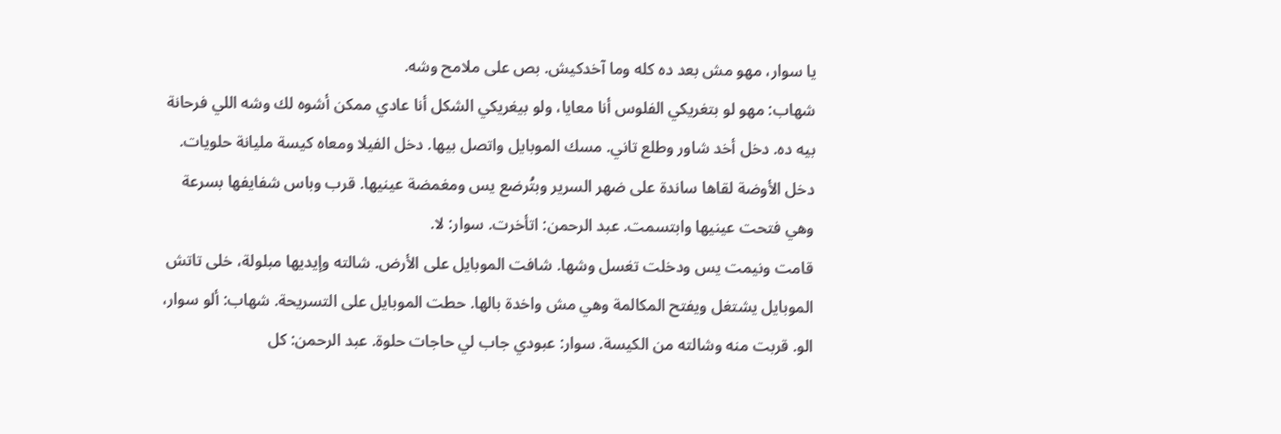يا سوار، مهو مش بعد ده كله وما آخدكيش. بص على ملامح وشه.
شهاب: مهو لو بتغريكي الفلوس أنا معايا، ولو بيغريكي الشكل أنا عادي ممكن أشوه لك وشه اللي فرحانة بيه ده. دخل أخد شاور وطلع تاني. مسك الموبايل واتصل بيها. دخل الفيلا ومعاه كيسة مليانة حلويات. دخل الأوضة لقاها ساندة على ضهر السرير وبتُرضع يس ومغمضة عينيها. قرب وباس شفايفها بسرعة وهي فتحت عينيها وابتسمت. عبد الرحمن: اتأخرت. سوار: لا.
قامت ونيمت يس ودخلت تغسل وشها. شافت الموبايل على الأرض. شالته وإيديها مبلولة، خلى تاتش الموبايل يشتغل ويفتح المكالمة وهي مش واخدة بالها. حطت الموبايل على التسريحة. شهاب: ألو سوار، الو. قربت منه وشالته من الكيسة. سوار: عبودي جاب لي حاجات حلوة. عبد الرحمن: كل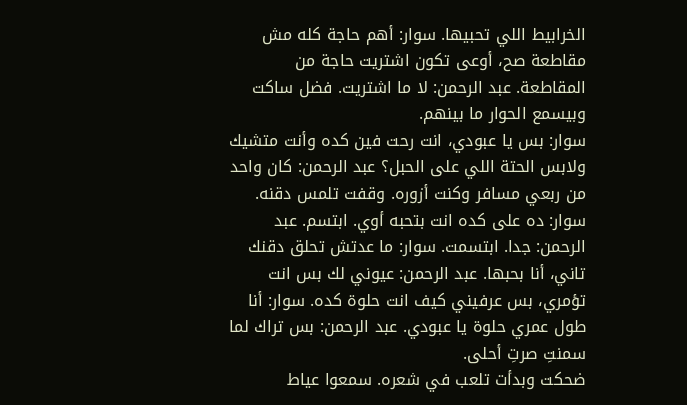الخرابيط اللي تحبيها. سوار: أهم حاجة كله مش مقاطعة صح، أوعى تكون اشتريت حاجة من المقاطعة. عبد الرحمن: لا ما اشتريت. فضل ساكت وبيسمع الحوار ما بينهم.
سوار: بس يا عبودي، انت رحت فين كده وأنت متشيك ولابس الحتة اللي على الحبل؟ عبد الرحمن: كان واحد من ربعي مسافر وكنت أزوره. وقفت تلمس دقنه. سوار: ده على كده انت بتحبه أوي. ابتسم. عبد الرحمن: جدا. ابتسمت. سوار: ما عدتش تحلق دقنك تاني، أنا بحبها. عبد الرحمن: عيوني لك بس انت تؤمري، بس عرفيني كيف انت حلوة كده. سوار: أنا طول عمري حلوة يا عبودي. عبد الرحمن: بس تراك لما سمنتِ صرتِ أحلى.
ضحكت وبدأت تلعب في شعره. سمعوا عياط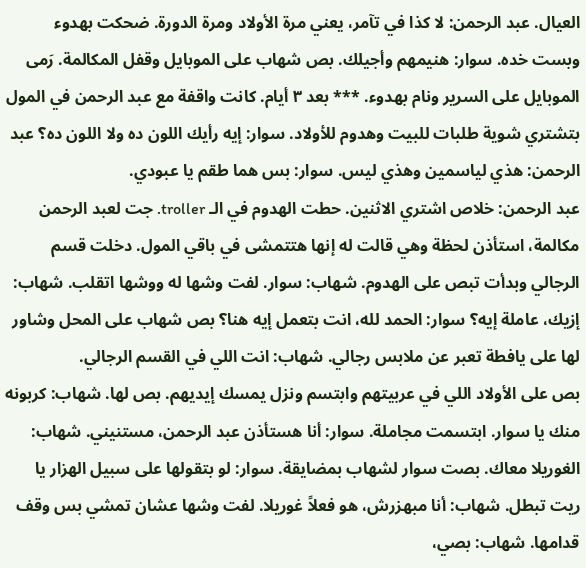العيال. عبد الرحمن: لا كذا في تآمر، يعني مرة الأولاد ومرة الدورة. ضحكت بهدوء وبست خده. سوار: هنيمهم وأجيلك. بص شهاب على الموبايل وقفل المكالمة. رَمى الموبايل على السرير ونام بهدوء. *** بعد ٣ أيام. كانت واقفة مع عبد الرحمن في المول بتشتري شوية طلبات للبيت وهدوم للأولاد. سوار: إيه رأيك اللون ده ولا اللون ده؟ عبد الرحمن: هذي لياسمين وهذي ليس. سوار: بس هما طقم يا عبودي.
عبد الرحمن: خلاص اشتري الاثنين. حطت الهدوم في الـ troller. جت لعبد الرحمن مكالمة، استأذن لحظة وهي قالت له إنها هتتمشى في باقي المول. دخلت قسم الرجالي وبدأت تبص على الهدوم. شهاب: سوار. لفت وشها له ووشها اتقلب. شهاب: إزيك، عاملة إيه؟ سوار: الحمد لله، انت بتعمل إيه هنا؟ بص شهاب على المحل وشاور لها على يافطة تعبر عن ملابس رجالي. شهاب: انت اللي في القسم الرجالي.
بص على الأولاد اللي في عربيتهم وابتسم ونزل يمسك إيديهم. بص لها. شهاب: كربونه منك يا سوار. ابتسمت مجاملة. سوار: أنا هستأذن عبد الرحمن، مستنيني. شهاب: الغوريلا معاك. بصت سوار لشهاب بمضايقة. سوار: لو بتقولها على سبيل الهزار يا ريت تبطل. شهاب: أنا مبهزرش، هو فعلاً غوريلا. لفت وشها عشان تمشي بس وقف قدامها. شهاب: بصي،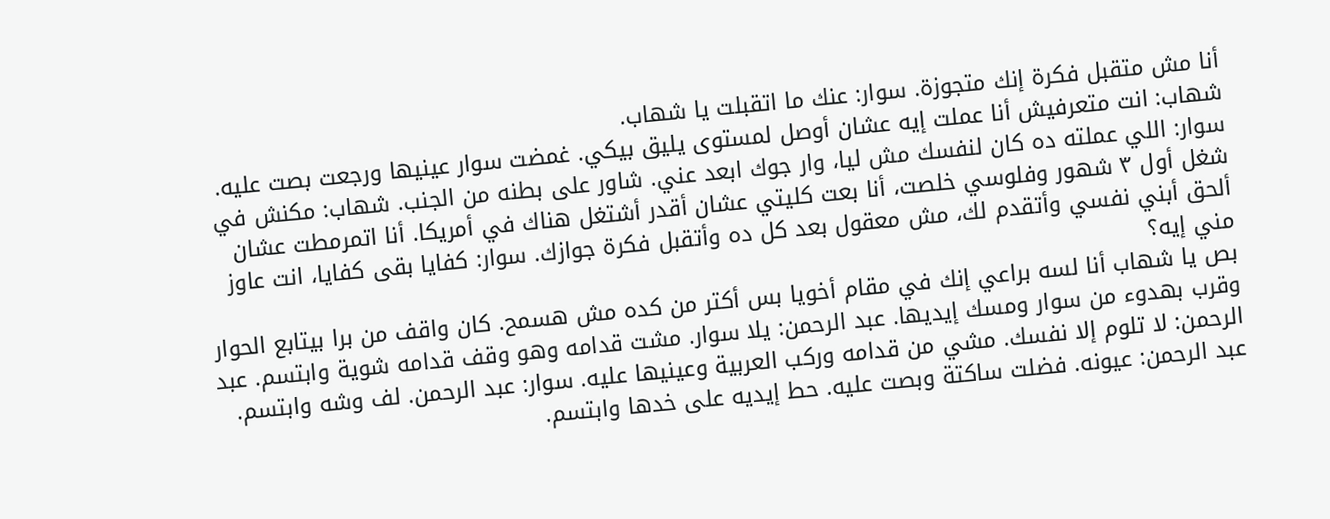أنا مش متقبل فكرة إنك متجوزة. سوار: عنك ما اتقبلت يا شهاب.
شهاب: انت متعرفيش أنا عملت إيه عشان أوصل لمستوى يليق بيكي. غمضت سوار عينيها ورجعت بصت عليه. سوار: اللي عملته ده كان لنفسك مش ليا، وار جوك ابعد عني. شاور على بطنه من الجنب. شهاب: مكنش في شغل أول ٣ شهور وفلوسي خلصت، أنا بعت كليتي عشان أقدر أشتغل هناك في أمريكا. أنا اتمرمطت عشان ألحق أبني نفسي وأتقدم لك، مش معقول بعد كل ده وأتقبل فكرة جوازك. سوار: كفايا بقى كفايا، انت عاوز مني إيه؟
بص يا شهاب أنا لسه براعي إنك في مقام أخويا بس أكتر من كده مش هسمح. كان واقف من برا بيتابع الحوار وقرب بهدوء من سوار ومسك إيديها. عبد الرحمن: يلا سوار. مشت قدامه وهو وقف قدامه شوية وابتسم. عبد الرحمن: لا تلوم إلا نفسك. مشي من قدامه وركب العربية وعينيها عليه. سوار: عبد الرحمن. لف وشه وابتسم. عبد الرحمن: عيونه. فضلت ساكتة وبصت عليه. حط إيديه على خدها وابتسم.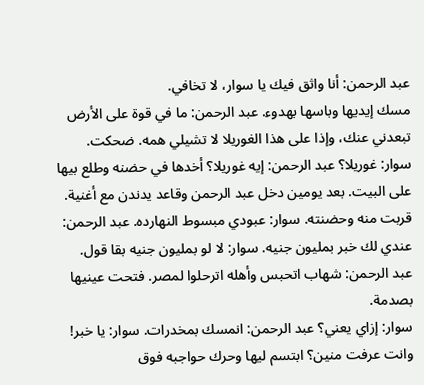عبد الرحمن: أنا واثق فيك يا سوار، لا تخافي.
مسك إيديها وباسها بهدوء. عبد الرحمن: ما في قوة على الأرض تبعدني عنك، وإذا على هذا الغوريلا لا تشيلي همه. ضحكت. سوار: غوريلا؟ عبد الرحمن: إيه غوريلا؟ أخدها في حضنه وطلع بيها على البيت. بعد يومين دخل عبد الرحمن وقاعد يدندن مع أغنية. قربت منه وحضنته. سوار: عبودي مبسوط النهارده. عبد الرحمن: عندي لك خبر بمليون جنيه. سوار: لا لو بمليون جنيه بقا قول. عبد الرحمن: شهاب اتحبس وأهله اترحلوا لمصر. فتحت عينيها بصدمة.
سوار: إزاي يعني؟ عبد الرحمن: انمسك بمخدرات. سوار: يا خبر! وانت عرفت منين؟ ابتسم ليها وحرك حواجبه فوق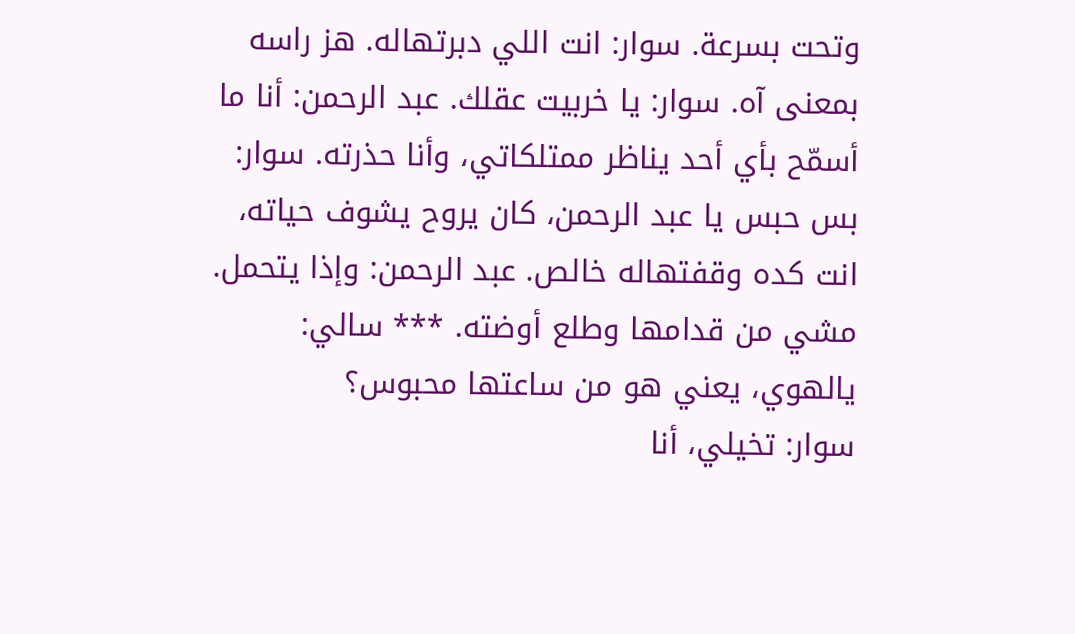وتحت بسرعة. سوار: انت اللي دبرتهاله. هز راسه بمعنى آه. سوار: يا خربيت عقلك. عبد الرحمن: أنا ما أسمّح بأي أحد يناظر ممتلكاتي، وأنا حذرته. سوار: بس حبس يا عبد الرحمن، كان يروح يشوف حياته، انت كده وقفتهاله خالص. عبد الرحمن: وإذا يتحمل. مشي من قدامها وطلع أوضته. *** سالي: يالهوي، يعني هو من ساعتها محبوس؟
سوار: تخيلي، أنا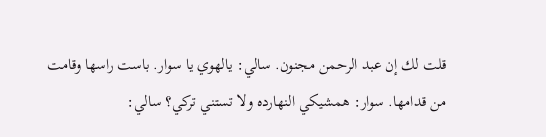قلت لك إن عبد الرحمن مجنون. سالي: يالهوي يا سوار. باست راسها وقامت من قدامها. سوار: همشيكي النهارده ولا تستني تركي؟ سالي: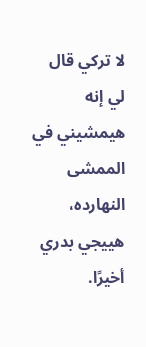لا تركي قال لي إنه هيمشيني في الممشى النهارده، هييجي بدري أخيرًا.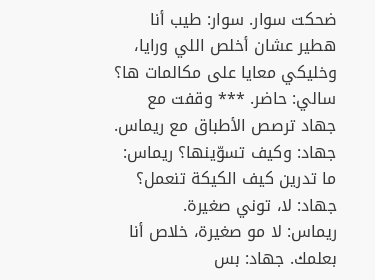ضحكت سوار. سوار: طيب أنا هطير عشان أخلص اللي ورايا، وخليكي معايا على مكالمات ها؟ سالي: حاضر. *** وقفت مع جهاد ترصص الأطباق مع ريماس. جهاد: وكيف تسوّينها؟ ريماس: ما تدرين كيف الكيكة تنعمل؟ جهاد: لا، توني صغيرة.
ريماس: لا مو صغيرة، خلاص أنا بعلمك. جهاد: بس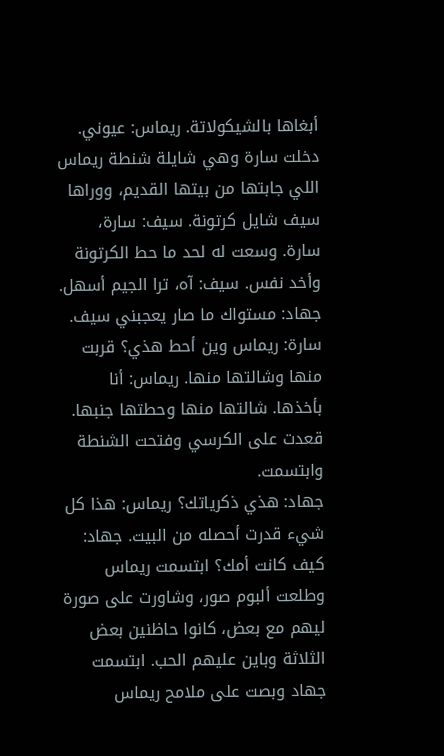أبغاها بالشيكولاتة. ريماس: عيوني. دخلت سارة وهي شايلة شنطة ريماس اللي جابتها من بيتها القديم، ووراها سيف شايل كرتونة. سيف: سارة، سارة. وسعت له لحد ما حط الكرتونة وأخد نفس. سيف: آه، ترا الجيم أسهل. جهاد: مستواك ما صار يعجبني سيف. سارة: ريماس وين أحط هذي؟ قربت منها وشالتها منها. ريماس: أنا بأخذها. شالتها منها وحطتها جنبها. قعدت على الكرسي وفتحت الشنطة وابتسمت.
جهاد: هذي ذكرياتك؟ ريماس: هذا كل شيء قدرت أحصله من البيت. جهاد: كيف كانت أمك؟ ابتسمت ريماس وطلعت ألبوم صور، وشاورت على صورة ليهم مع بعض، كانوا حاظنين بعض الثلاثة وباين عليهم الحب. ابتسمت جهاد وبصت على ملامح ريماس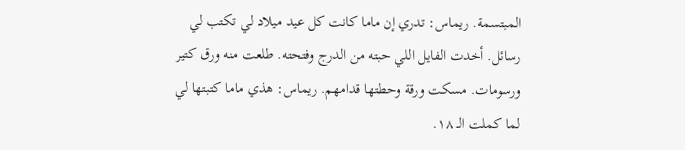المبتسمة. ريماس: تدري إن ماما كانت كل عيد ميلاد لي تكتب لي رسائل. أخدت الفايل اللي حبته من الدرج وفتحته. طلعت منه ورق كتير ورسومات. مسكت ورقة وحطتها قدامهم. ريماس: هذي ماما كتبتها لي لما كملت الـ ١٨.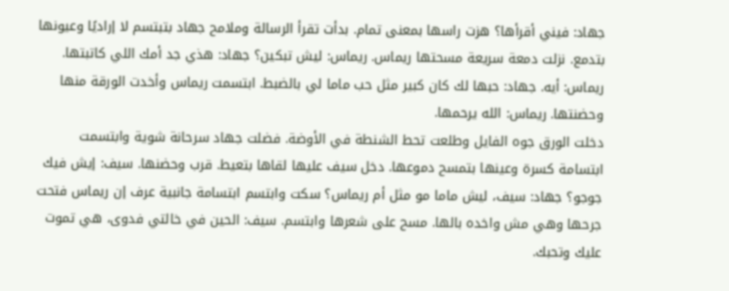جهاد: فيني أقرأها؟ هزت راسها بمعنى تمام. بدأت تقرأ الرسالة وملامح جهاد بتبتسم لا إراديًا وعيونها بتدمع. نزلت دمعة سريعة مسحتها ريماس. ريماس: ليش تبكين؟ جهاد: هذي جد أمك اللي كاتبتها. ريماس: أيه. جهاد: حبها لك كان كبير مثل حب ماما لي بالضبط. ابتسمت ريماس وأخدت الورقة منها وحضنتها. ريماس: الله يرحمها.
دخلت الورق جوه الفايل وطلعت تحط الشنطة في الأوضة. فضلت جهاد سرحانة شوية وابتسمت ابتسامة كسرة وعينها بتمسح دموعها. دخل سيف عليها لقاها بتعيط. قرب وحضنها. سيف: إيش فيك جوجو؟ جهاد: سيف، ليش ماما مو مثل أم ريماس؟ سكت وابتسم ابتسامة جانبية عرف إن ريماس فتحت جرحها وهي مش واخده بالها. مسح على شعرها وابتسم. سيف: الحين في خالتي فدوى، هي تموت عليك وتحبك.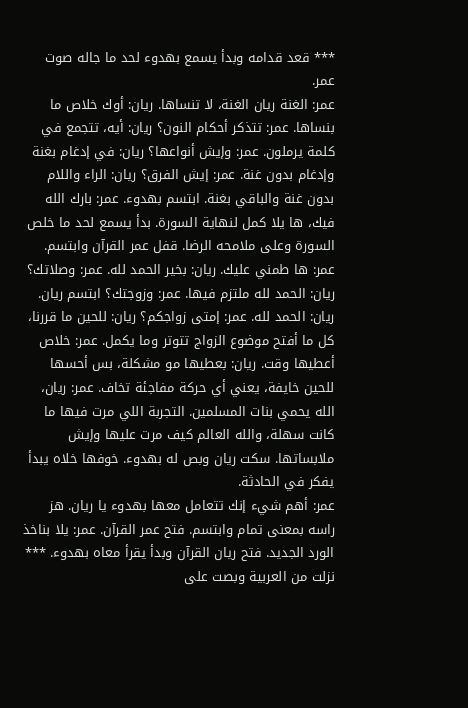*** قعد قدامه وبدأ يسمع بهدوء لحد ما جاله صوت عمر.
عمر: الغنة ريان الغنة، لا تنساها. ريان: أوك خلاص ما بنساها. عمر: تتذكر أحكام النون؟ ريان: أيه، تتجمع في كلمة يرملون. عمر: وإيش أنواعها؟ ريان: في إدغام بغنة وإدغام بدون غنة. عمر: إيش الفرق؟ ريان: الراء واللام بدون غنة والباقي بغنة. ابتسم بهدوء. عمر: بارك الله فيك، ها يلا كمل لنهاية السورة. بدأ يسمع لحد ما خلص السورة وعلى ملامحه الرضا. قفل عمر القرآن وابتسم. عمر: ها طمني عليك. ريان: بخير الحمد لله. عمر: وصلاتك؟
ريان: الحمد لله ملتزم فيها. عمر: وزوجتك؟ ابتسم ريان. ريان: الحمد لله. عمر: إمتى زواجكم؟ ريان: للحين ما قررنا، كل ما أفتح موضوع الزواج تتوتر وما يكمل. عمر: خلاص أعطيها وقت. ريان: بعطيها مو مشكلة، بس أحسها للحين خايفة، يعني أي حركة مفاجئة تخاف. عمر: ريان، الله يحمي بنات المسلمين. التجربة اللي مرت فيها ما كانت سهلة، والله العالم كيف مرت عليها وإيش ملابساتها. سكت ريان وبص له بهدوء. خوفها خلاه يبدأ يفكر في الحادثة.
عمر: أهم شيء إنك تتعامل معها بهدوء يا ريان. هز راسه بمعنى تمام وابتسم. فتح عمر القرآن. عمر: يلا بناخذ الورد الجديد. فتح ريان القرآن وبدأ يقرأ معاه بهدوء. *** نزلت من العربية وبصت على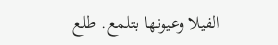الفيلا وعيونها بتلمع. طلع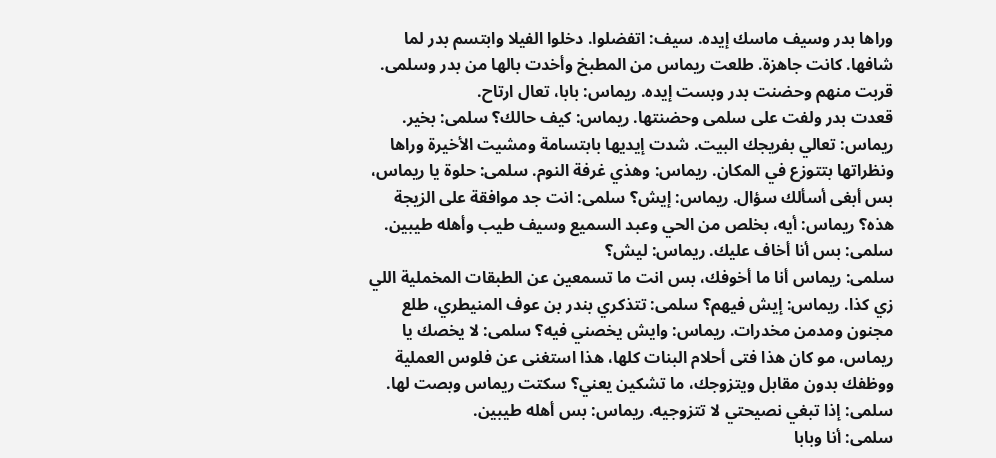وراها بدر وسيف ماسك إيده. سيف: اتفضلوا. دخلوا الفيلا وابتسم بدر لما شافها. كانت جاهزة. طلعت ريماس من المطبخ وأخدت بالها من بدر وسلمى. قربت منهم وحضنت بدر وبست إيده. ريماس: بابا، تعال ارتاح.
قعدت بدر ولفت على سلمى وحضنتها. ريماس: كيف حالك؟ سلمى: بخير. ريماس: تعالي بفريجك البيت. شدت إيديها بابتسامة ومشيت الأخيرة وراها ونظراتها بتتوزع في المكان. ريماس: وهذي غرفة النوم. سلمى: حلوة يا ريماس، بس أبغى أسألك سؤال. ريماس: إيش؟ سلمى: انت جد موافقة على الزيجة هذه؟ ريماس: أيه، بخلص من الحي وعبد السميع وسيف طيب وأهله طيبين. سلمى: بس أنا أخاف عليك. ريماس: ليش؟
سلمى: ريماس أنا ما أخوفك، بس انت ما تسمعين عن الطبقات المخملية اللي زي كذا. ريماس: إيش فيهم؟ سلمى: تتذكري بندر بن عوف المنيطري، طلع مجنون ومدمن مخدرات. ريماس: وايش يخصني فيه؟ سلمى: لا يخصك يا ريماس، مو كان هذا فتى أحلام البنات كلها، هذا استغنى عن فلوس العملية ووظفك بدون مقابل ويتزوجك، ما تشكين يعني؟ سكتت ريماس وبصت لها. سلمى: إذا تبغي نصيحتي لا تتزوجيه. ريماس: بس أهله طيبين.
سلمى: أنا وبابا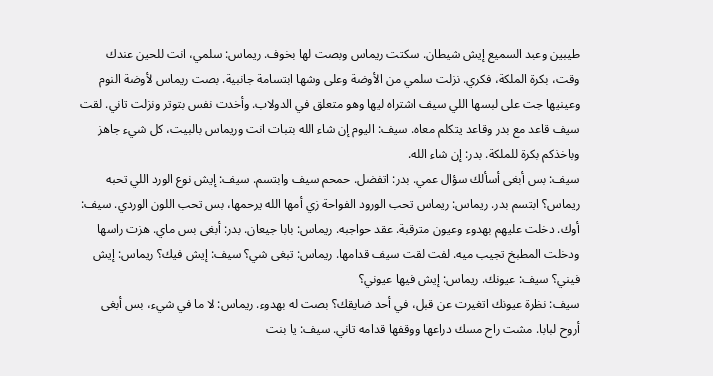طيبين وعبد السميع إيش شيطان. سكتت ريماس وبصت لها بخوف. ريماس: سلمي، انت للحين عندك وقت، بكرة الملكة، فكري. نزلت سلمي من الأوضة وعلى وشها ابتسامة جانبية. بصت ريماس لأوضة النوم وعينيها جت على لبسها اللي سيف اشتراه ليها وهو متعلق في الدولاب. وأخدت نفس بتوتر ونزلت تاني. لقت سيف قاعد مع بدر وقاعد يتكلم معاه. سيف: اليوم إن شاء الله بتبات انت وريماس بالبيت، كل شيء جاهز وباخذكم بكرة للملكة. بدر: إن شاء الله.
سيف: بس أبغى أسألك سؤال عمي. بدر: اتفضل. حمحم سيف وابتسم. سيف: إيش نوع الورد اللي تحبه ريماس؟ ابتسم بدر. ريماس: ريماس تحب الورود الفواحة زي أمها الله يرحمها، بس تحب اللون الوردي. سيف: أوك. دخلت عليهم بهدوء وعيون مترقبة. عقد حواجبه. ريماس: بابا جيعان. بدر: أبغى بس ماي. هزت راسها ودخلت المطبخ تجيب ميه. لفت لقت سيف قدامها. ريماس: تبغى شي؟ سيف: إيش فيك؟ ريماس: إيش فيني؟ سيف: عيونك. ريماس: إيش فيها عيوني؟
سيف: نظرة عيونك اتغيرت عن قبل، في أحد ضايقك؟ بصت له بهدوء. ريماس: لا ما في شيء، بس أبغى أروح لبابا. مشت راح مسك دراعها ووقفها قدامه تاني. سيف: يا بنت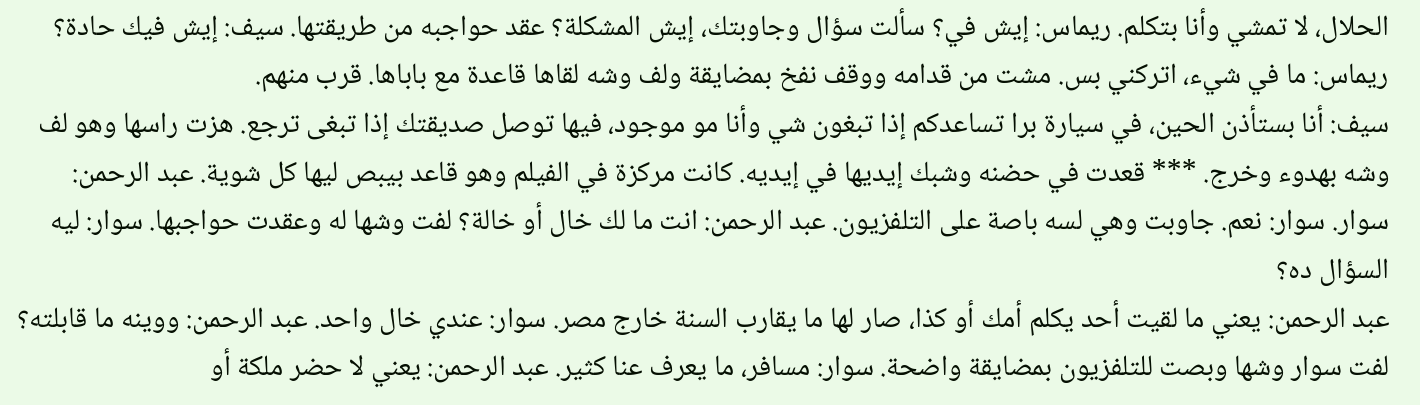الحلال، لا تمشي وأنا بتكلم. ريماس: إيش في؟ سألت سؤال وجاوبتك، إيش المشكلة؟ عقد حواجبه من طريقتها. سيف: إيش فيك حادة؟ ريماس: ما في شيء، اتركني بس. مشت من قدامه ووقف نفخ بمضايقة ولف وشه لقاها قاعدة مع باباها. قرب منهم.
سيف: أنا بستأذن الحين، في سيارة برا تساعدكم إذا تبغون شي وأنا مو موجود، فيها توصل صديقتك إذا تبغى ترجع. هزت راسها وهو لف وشه بهدوء وخرج. *** قعدت في حضنه وشبك إيديها في إيديه. كانت مركزة في الفيلم وهو قاعد بيبص ليها كل شوية. عبد الرحمن: سوار. سوار: نعم. جاوبت وهي لسه باصة على التلفزيون. عبد الرحمن: انت ما لك خال أو خالة؟ لفت وشها له وعقدت حواجبها. سوار: ليه السؤال ده؟
عبد الرحمن: يعني ما لقيت أحد يكلم أمك أو كذا، صار لها ما يقارب السنة خارج مصر. سوار: عندي خال واحد. عبد الرحمن: ووينه ما قابلته؟ لفت سوار وشها وبصت للتلفزيون بمضايقة واضحة. سوار: مسافر، ما يعرف عنا كثير. عبد الرحمن: يعني لا حضر ملكة أو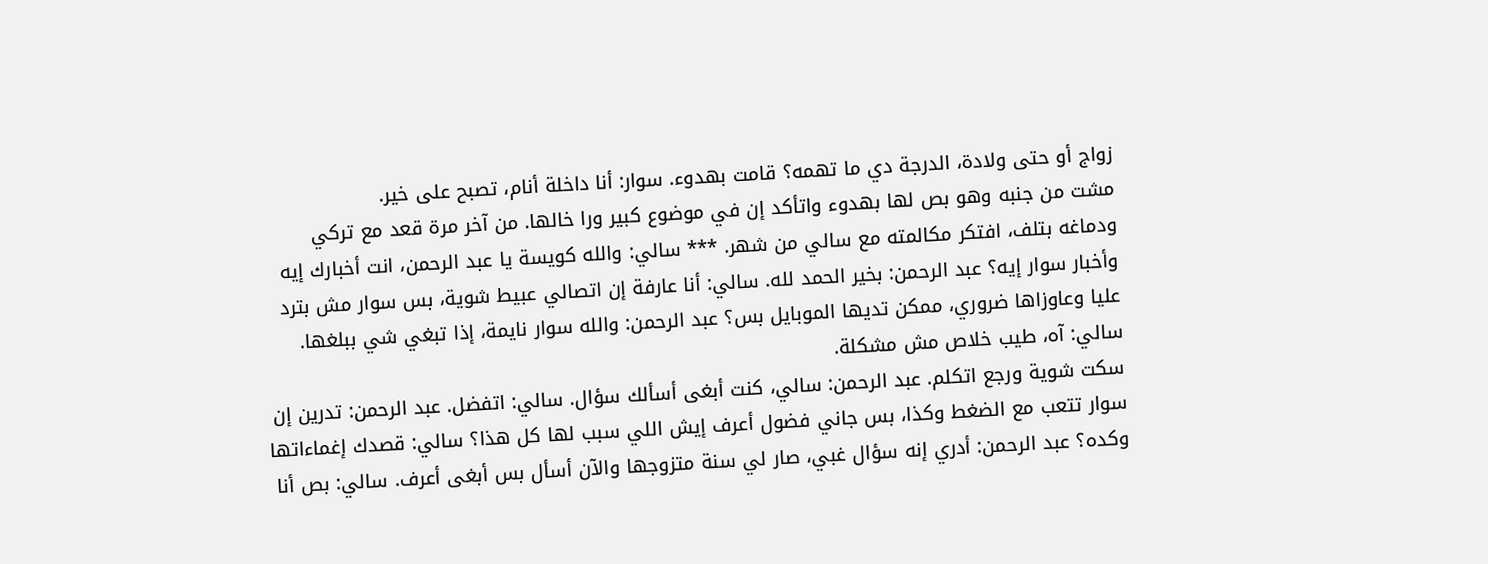زواج أو حتى ولادة، الدرجة دي ما تهمه؟ قامت بهدوء. سوار: أنا داخلة أنام، تصبح على خير.
مشت من جنبه وهو بص لها بهدوء واتأكد إن في موضوع كبير ورا خالها. من آخر مرة قعد مع تركي ودماغه بتلف، افتكر مكالمته مع سالي من شهر. *** سالي: والله كويسة يا عبد الرحمن، انت أخبارك إيه وأخبار سوار إيه؟ عبد الرحمن: بخير الحمد لله. سالي: أنا عارفة إن اتصالي عبيط شوية، بس سوار مش بترد عليا وعاوزاها ضروري، ممكن تديها الموبايل بس؟ عبد الرحمن: والله سوار نايمة، إذا تبغي شي ببلغها. سالي: آه، طيب خلاص مش مشكلة.
سكت شوية ورجع اتكلم. عبد الرحمن: سالي، كنت أبغى أسألك سؤال. سالي: اتفضل. عبد الرحمن: تدرين إن سوار تتعب مع الضغط وكذا، بس جاني فضول أعرف إيش اللي سبب لها كل هذا؟ سالي: قصدك إغماءاتها وكده؟ عبد الرحمن: أدري إنه سؤال غبي، صار لي سنة متزوجها والآن أسأل بس أبغى أعرف. سالي: بص أنا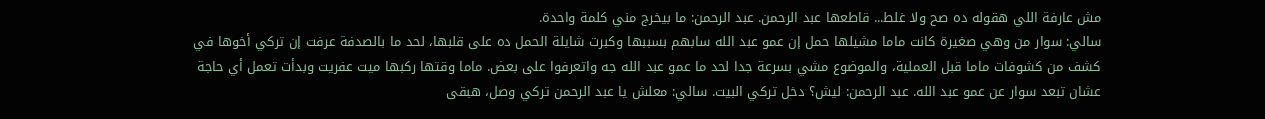مش عارفة اللي هقوله ده صح ولا غلط... قاطعها عبد الرحمن. عبد الرحمن: ما بيخرج مني كلمة واحدة.
سالي: سوار من وهي صغيرة كانت ماما مشيلها حمل إن عمو عبد الله سابهم بسببها وكبرت شايلة الحمل ده على قلبها، لحد ما بالصدفة عرفت إن تركي أخوها في كشف من كشوفات ماما قبل العملية، والموضوع مشي بسرعة جدا لحد ما عمو عبد الله جه واتعرفوا على بعض. ماما وقتها ركبها ميت عفريت وبدأت تعمل أي حاجة عشان تبعد سوار عن عمو عبد الله. عبد الرحمن: ليش؟ دخل تركي البيت. سالي: معلش يا عبد الرحمن تركي وصل، هبقى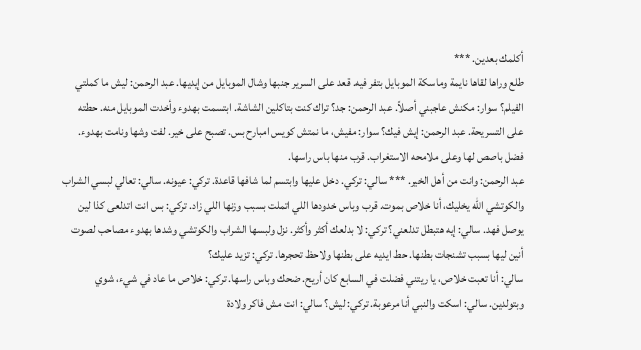أكلمك بعدين. ***
طلع وراها لقاها نايمة وماسكة الموبايل بتفر فيه. قعد على السرير جنبها وشال الموبايل من إيديها. عبد الرحمن: ليش ما كملتي الفيلم؟ سوار: مكنش عاجبني أصلاً. عبد الرحمن: جد؟ تراك كنت بتاكلين الشاشة. ابتسمت بهدوء وأخدت الموبايل منه. حطته على التسريحة. عبد الرحمن: إيش فيك؟ سوار: مفيش، ما نمتش كويس امبارح بس. تصبح على خير. لفت وشها ونامت بهدوء. فضل باصص لها وعلى ملامحه الاستغراب. قرب منها باس راسها.
عبد الرحمن: وانت من أهل الخير. *** سالي: تركي. دخل عليها وابتسم لما شافها قاعدة. تركي: عيونه. سالي: تعالي لبسي الشراب والكوتشي الله يخليك، أنا خلاص بموت. قرب وباس خدودها اللي اتملت بسبب وزنها اللي زاد. تركي: بس انت اتدلعى كذا لين يوصل فهد. سالي: إيه هتبطل تدلعني؟ تركي: لا بدلعك أكثر وأكثر. نزل ولبسها الشراب والكوتشي وشدها بهدوء مصاحب لصوت أنين ليها بسبب تشنجات بطنها. حط ايديه على بطنها ولاحظ تحجرها. تركي: تزيد عليك؟
سالي: أنا تعبت خلاص، يا ريتني فضلت في السابع كان أريح. ضحك وباس راسها. تركي: خلاص ما عاد في شيء، شوي وبتولدين. سالي: اسكت والنبي أنا مرعوبة. تركي: ليش؟ سالي: انت مش فاكر ولادة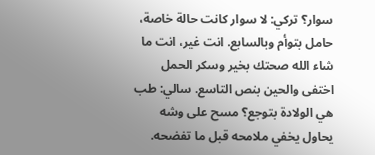سوار؟ تركي: لا سوار كانت حالة خاصة، حامل بتوأم وبالسابع. انت غير، انت ما شاء الله صحتك بخير وسكر الحمل اختفى والحين بنص التاسع. سالي: طب هي الولادة بتوجع؟ مسح على وشه يحاول يخفي ملامحه قبل ما تفضحه.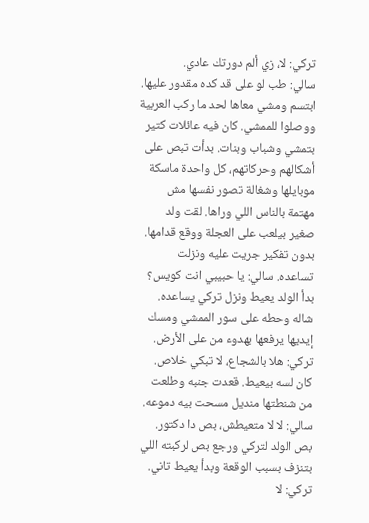تركي: لا، زي ألم دورتك عادي.
سالي: طب لو على قد كده مقدور عليها. ابتسم ومشي معاها لحد ما ركب العربية ووصلوا للممشي. كان فيه عائلات كتير بتمشي وشباب وبنات. بدأت تبص على أشكالهم وحركاتهم، كل واحدة ماسكة موبايلها وشغالة تصور نفسها مش مهتمة بالناس اللي وراها. لقت ولد صغير بيلعب على العجلة ووقع قدامها. بدون تفكير جريت عليه ونزلت تساعده. سالي: يا حبيبي انت كويس؟
بدأ الولد يعيط ونزل تركي يساعده. شاله وحطه على سور الممشي ومسك إيديها يرفعها بهدوء من على الأرض. تركي: هلا بالشجاع، لا تبكي خلاص. كان لسه بيعيط. قعدت جنبه وطلعت من شنطتها منديل مسحت بيه دموعه. سالي: لا لا متعيطش، بص دا دكتور. بص الولد لتركي ورجع بص لركبته اللي بتنزف بسبب الوقعة وبدأ يعيط تاني. تركي: لا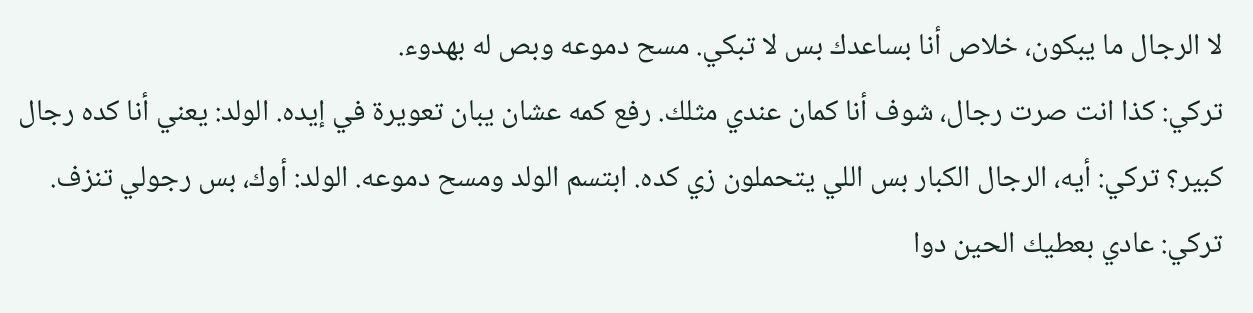لا الرجال ما يبكون، خلاص أنا بساعدك بس لا تبكي. مسح دموعه وبص له بهدوء.
تركي: كذا انت صرت رجال، شوف أنا كمان عندي مثلك. رفع كمه عشان يبان تعويرة في إيده. الولد: يعني أنا كده رجال كبير؟ تركي: أيه، الرجال الكبار بس اللي يتحملون زي كده. ابتسم الولد ومسح دموعه. الولد: أوك، بس رجولي تنزف. تركي: عادي بعطيك الحين دوا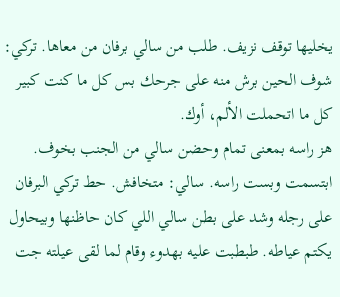يخليها توقف نزيف. طلب من سالي برفان من معاها. تركي: شوف الحين برش منه على جرحك بس كل ما كنت كبير كل ما اتحملت الألم، أوك.
هز راسه بمعنى تمام وحضن سالي من الجنب بخوف. ابتسمت وبست راسه. سالي: متخافش. حط تركي البرفان على رجله وشد على بطن سالي اللي كان حاظنها وبيحاول يكتم عياطه. طبطبت عليه بهدوء وقام لما لقى عيلته جت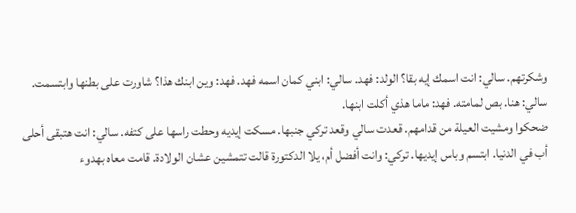وشكرتهم. سالي: انت اسمك إيه بقا؟ الولد: فهد. سالي: ابني كمان اسمه فهد. فهد: وين ابنك هذا؟ شاورت على بطنها وابتسمت. سالي: هنا. بص لمامته. فهد: ماما هذي أكلت ابنها.
ضحكوا ومشيت العيلة من قدامهم. قعدت سالي وقعد تركي جنبها. مسكت إيديه وحطت راسها على كتفه. سالي: انت هتبقى أحلى أب في الدنيا. ابتسم وباس إيديها. تركي: وانت أفضل أم، يلا الدكتورة قالت تتمشين عشان الولادة. قامت معاه بهدوء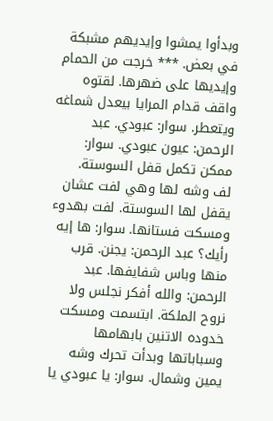وبدأوا يمشوا وإيديهم مشبكة في بعض. *** خرجت من الحمام وإيديها على ضهرها. لقتوه واقف قدام المرايا بيعدل شماغه ويتعطر. سوار: عبودي. عبد الرحمن: عيون عبودي. سوار: ممكن تكمل قفل السوستة.
لف وشه لها وهي لفت عشان يقفل لها السوستة. لفت بهدوء ومسكت فستانها. سوار: ها إيه رأيك؟ عبد الرحمن: يجنن. قرب منها وباس شفايفها. عبد الرحمن: والله أفكر نجلس ولا نروح الملكة. ابتسمت ومسكت خدوده الاتنين بابهامها وسباباتها وبدأت تحرك وشه يمين وشمال. سوار: يا عبودي يا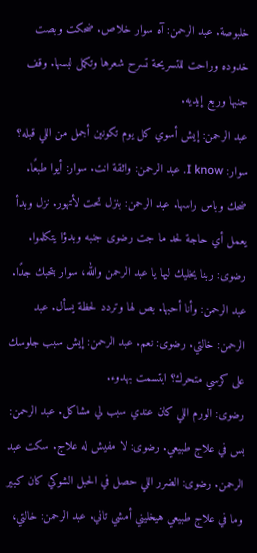خلبوصة. عبد الرحمن: آه سوار خلاص. ضحكت وبصت خدوده وراحت للتسريحة تسرح شعرها وتكمل لبسها. وقف جنبها وربع إيديه.
عبد الرحمن: إيش أسوي كل يوم تكونين أجمل من اللي قبله؟ سوار: I know. عبد الرحمن: واثقة انت. سوار: أيوا طبعًا. ضحك وباس راسها. عبد الرحمن: بنزل تحت لأتهور. نزل وبدأ يعمل أي حاجة لحد ما جت رضوى جنبه وبدؤا يتكلموا. رضوى: ربنا يخليك ليها يا عبد الرحمن والله، سوار بتحبك جدًا. عبد الرحمن: وأنا أحبها. بص لها وتردد لحظة يسأل. عبد الرحمن: خالتي. رضوى: نعم. عبد الرحمن: إيش سبب جلوسك على كرسي متحرك؟ ابتسمت بهدوء.
رضوى: الورم اللي كان عندي سبب لي مشاكل. عبد الرحمن: بس في علاج طبيعي. رضوى: لا مفيش له علاج. سكت عبد الرحمن. رضوى: الضرر اللي حصل في الحبل الشوكي كان كبير وما في علاج طبيعي هيخليني أمشي تاني. عبد الرحمن: خالتي،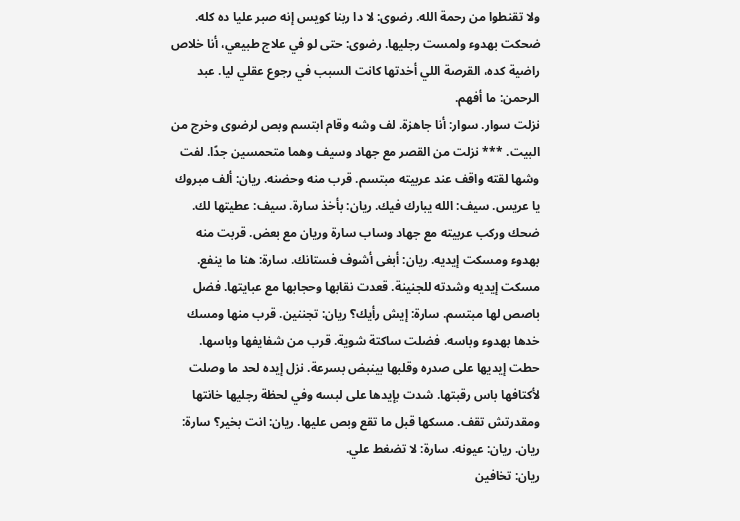ولا تقنطوا من رحمة الله. رضوى: لا دا ربنا كويس إنه صبر عليا ده كله. ضحكت بهدوء ولمست رجليها. رضوى: حتى لو في علاج طبيعي، أنا خلاص راضية كده، القرصة اللي أخدتها كانت السبب في رجوع عقلي ليا. عبد الرحمن: ما أفهم.
نزلت سوار. سوار: أنا جاهزة. لف وشه وقام ابتسم وبص لرضوى وخرج من البيت. *** نزلت من القصر مع جهاد وسيف وهما متحمسين جدًا. لفت وشها لقته واقف عند عربيته مبتسم. قرب منه وحضنه. ريان: ألف مبروك يا عريس. سيف: الله يبارك فيك. ريان: بأخذ سارة. سيف: عطيتها لك. ضحك وركب عربيته مع جهاد وساب سارة وريان مع بعض. قربت منه بهدوء ومسكت إيديه. ريان: أبغى أشوف فستانك. سارة: هنا ما ينفع.
مسكت إيديه وشدته للجنينة. قعدت نقابها وحجابها مع عبايتها. فضل باصص لها مبتسم. سارة: إيش رأيك؟ ريان: تجننين. قرب منها ومسك خدها بهدوء وباسه. فضلت ساكتة شوية. قرب من شفايفها وباسها. حطت إيديها على صدره وقلبها بينبض بسرعة. نزل إيده لحد ما وصلت لأكتافها باس رقبتها. شدت بإيدها على لبسه وفي لحظة رجليها خانتها ومقدرتش تقف. مسكها قبل ما تقع وبص عليها. ريان: انت بخير؟ سارة: ريان. ريان: عيونه. سارة: لا تضغط علي.
ريان: تخافين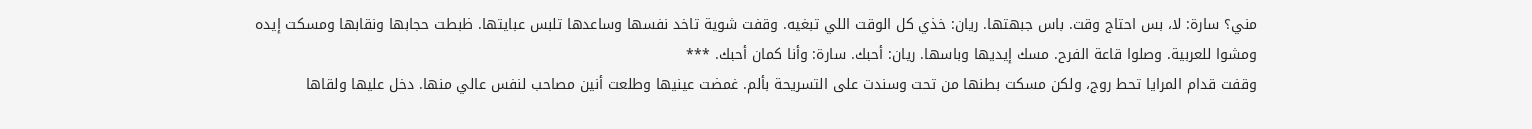مني؟ سارة: لا، بس احتاج وقت. باس جبهتها. ريان: خذي كل الوقت اللي تبغيه. وقفت شوية تاخد نفسها وساعدها تلبس عبايتها. ظبطت حجابها ونقابها ومسكت إيده ومشوا للعربية. وصلوا قاعة الفرح. مسك إيديها وباسها. ريان: أحبك. سارة: وأنا كمان أحبك. ***
وقفت قدام المرايا تحط روج، ولكن مسكت بطنها من تحت وسندت على التسريحة بألم. غمضت عينيها وطلعت أنين مصاحب لنفس عالي منها. دخل عليها ولقاها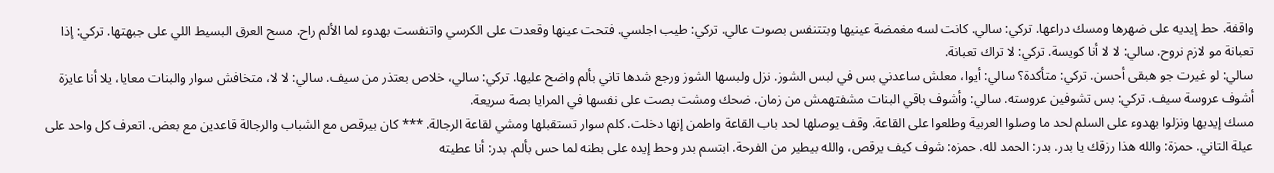واقفة. حط إيديه على ضهرها ومسك دراعها. تركي: سالي. كانت لسه مغمضة عينيها وبتتنفس بصوت عالي. تركي: طيب اجلسي. فتحت عينها وقعدت على الكرسي واتنفست بهدوء لما الألم راح. مسح العرق البسيط اللي على جبهتها. تركي: إذا تعبانة مو لازم نروح. سالي: لا لا أنا كويسة. تركي: لا تراك تعبانة.
سالي: لو غيرت جو هبقى أحسن. تركي: متأكدة؟ سالي: أيوا، معلش ساعدني بس في لبس الشوز. نزل ولبسها الشوز ورجع شدها تاني بألم واضح عليها. تركي: سالي، خلاص بعتذر من سيف. سالي: لا لا، متخافش سوار والبنات معايا، يلا أنا عايزة أشوف عروسة سيف. تركي: بس تشوفين عروسته. سالي: وأشوف باقي البنات مشفتهمش من زمان. ضحك ومشت بصت على نفسها في المرايا بصة سريعة.
مسك إيديها ونزلوا بهدوء على السلم لحد ما وصلوا العربية وطلعوا على القاعة. وقف يوصلها لحد باب القاعة واطمن إنها دخلت. كلم سوار تستقبلها ومشي لقاعة الرجالة. *** كان بيرقص مع الشباب والرجالة قاعدين مع بعض. اتعرف كل واحد على عيلة التاني. حمزة: والله هذا رزقك يا بدر. بدر: الحمد لله. حمزه: شوف كيف يرقص، والله بيطير من الفرحة. ابتسم بدر وحط إيده على بطنه لما حس بألم. بدر: أنا عطيته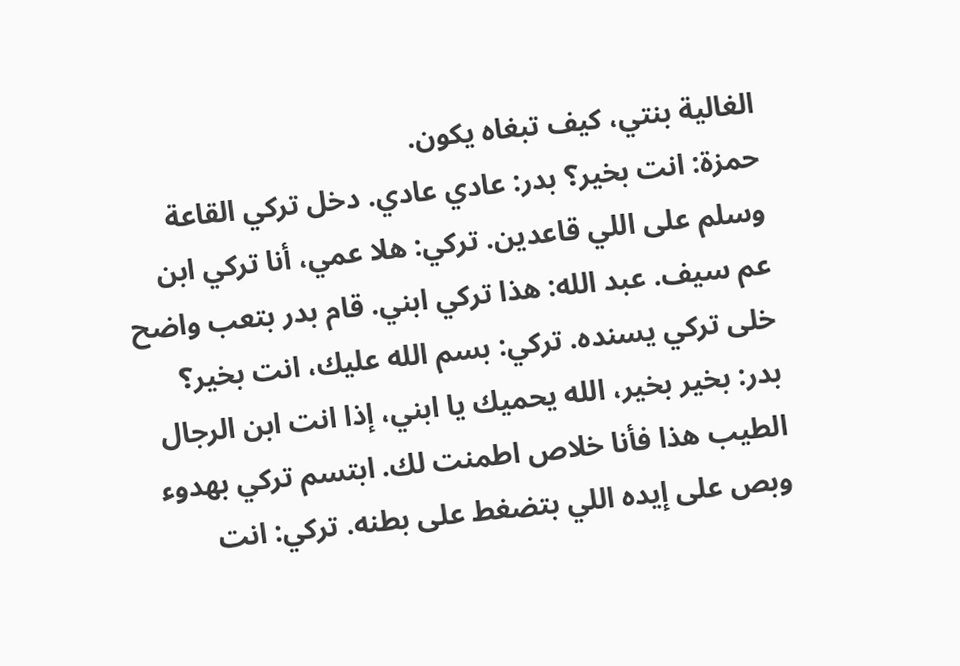الغالية بنتي، كيف تبغاه يكون.
حمزة: انت بخير؟ بدر: عادي عادي. دخل تركي القاعة وسلم على اللي قاعدين. تركي: هلا عمي، أنا تركي ابن عم سيف. عبد الله: هذا تركي ابني. قام بدر بتعب واضح خلى تركي يسنده. تركي: بسم الله عليك، انت بخير؟ بدر: بخير بخير، الله يحميك يا ابني، إذا انت ابن الرجال الطيب هذا فأنا خلاص اطمنت لك. ابتسم تركي بهدوء وبص على إيده اللي بتضغط على بطنه. تركي: انت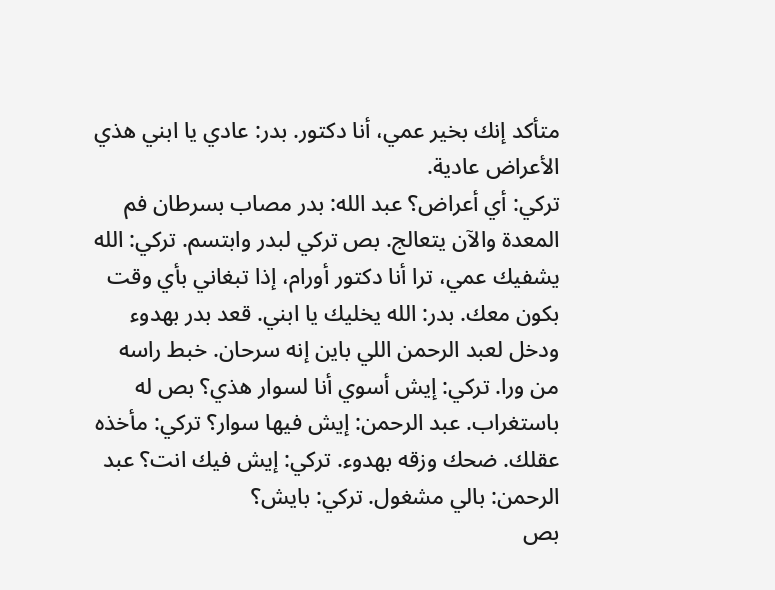متأكد إنك بخير عمي، أنا دكتور. بدر: عادي يا ابني هذي الأعراض عادية.
تركي: أي أعراض؟ عبد الله: بدر مصاب بسرطان فم المعدة والآن يتعالج. بص تركي لبدر وابتسم. تركي: الله يشفيك عمي، ترا أنا دكتور أورام، إذا تبغاني بأي وقت بكون معك. بدر: الله يخليك يا ابني. قعد بدر بهدوء ودخل لعبد الرحمن اللي باين إنه سرحان. خبط راسه من ورا. تركي: إيش أسوي أنا لسوار هذي؟ بص له باستغراب. عبد الرحمن: إيش فيها سوار؟ تركي: مأخذه عقلك. ضحك وزقه بهدوء. تركي: إيش فيك انت؟ عبد الرحمن: بالي مشغول. تركي: بايش؟
بص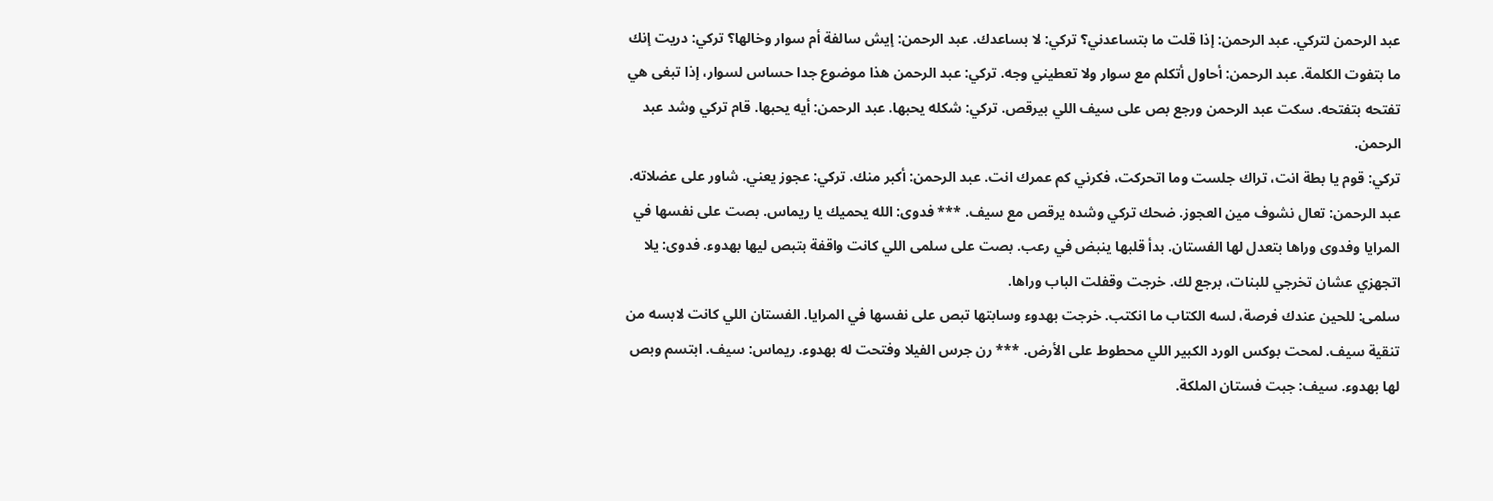عبد الرحمن لتركي. عبد الرحمن: إذا قلت ما بتساعدني؟ تركي: لا بساعدك. عبد الرحمن: إيش سالفة أم سوار وخالها؟ تركي: دريت إنك ما بتفوت الكلمة. عبد الرحمن: أحاول أتكلم مع سوار ولا تعطيني وجه. تركي: عبد الرحمن هذا موضوع جدا حساس لسوار، إذا تبغى هي تفتحه بتفتحه. سكت عبد الرحمن ورجع بص على سيف اللي بيرقص. تركي: شكله يحبها. عبد الرحمن: أيه يحبها. قام تركي وشد عبد الرحمن.
تركي: قوم يا بطة انت، تراك جلست وما اتحركت، فكرني كم عمرك انت. عبد الرحمن: أكبر منك. تركي: عجوز يعني. شاور على عضلاته. عبد الرحمن: تعال نشوف مين العجوز. ضحك تركي وشده يرقص مع سيف. *** فدوى: الله يحميك يا ريماس. بصت على نفسها في المرايا وفدوى وراها بتعدل لها الفستان. بدأ قلبها ينبض في رعب. بصت على سلمى اللي كانت واقفة بتبص ليها بهدوء. فدوى: يلا اتجهزي عشان تخرجي للبنات، برجع لك. خرجت وقفلت الباب وراها.
سلمى: للحين عندك فرصة، لسه الكتاب ما انكتب. خرجت بهدوء وسابتها تبص على نفسها في المرايا. الفستان اللي كانت لابسه من تنقية سيف. لمحت بوكس الورد الكبير اللي محطوط على الأرض. *** رن جرس الفيلا وفتحت له بهدوء. ريماس: سيف. ابتسم وبص لها بهدوء. سيف: جبت فستان الملكة.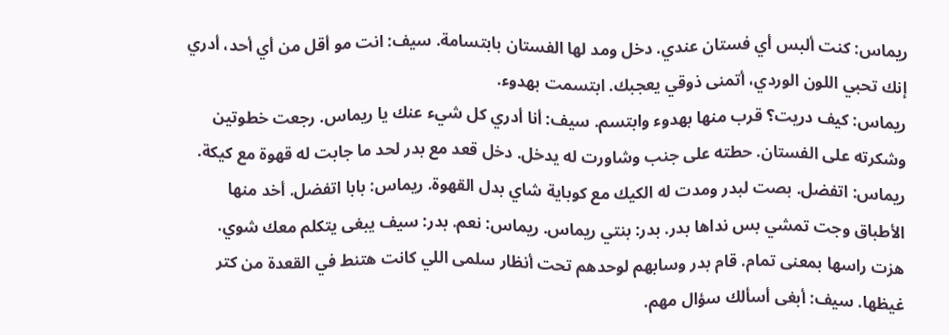ريماس: كنت ألبس أي فستان عندي. دخل ومد لها الفستان بابتسامة. سيف: انت مو أقل من أي أحد، أدري إنك تحبي اللون الوردي، أتمنى ذوقي يعجبك. ابتسمت بهدوء.
ريماس: كيف دريت؟ قرب منها بهدوء وابتسم. سيف: أنا أدري كل شيء عنك يا ريماس. رجعت خطوتين وشكرته على الفستان. حطته على جنب وشاورت له يدخل. دخل قعد مع بدر لحد ما جابت له قهوة مع كيكة. ريماس: اتفضل. بصت لبدر ومدت له الكيك مع كوباية شاي بدل القهوة. ريماس: بابا اتفضل. أخد منها الأطباق وجت تمشي بس نداها بدر. بدر: بنتي ريماس. ريماس: نعم. بدر: سيف يبغى يتكلم معك شوي.
هزت راسها بمعنى تمام. قام بدر وسابهم لوحدهم تحت أنظار سلمى اللي كانت هتنط في القعدة من كتر غيظها. سيف: أبغى أسألك سؤال مهم.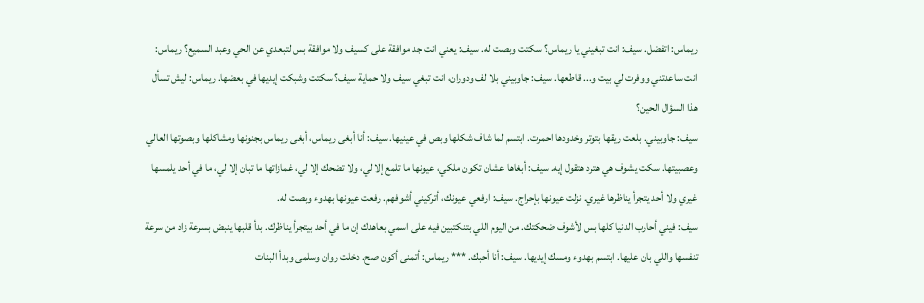ريماس: اتفضل. سيف: انت تبغيني يا ريماس؟ سكتت وبصت له. سيف: يعني انت جد موافقة على كسيف ولا موافقة بس لتبعدي عن الحي وعبد السميع؟ ريماس: انت ساعدتني ووفرت لي بيت و... قاطعها. سيف: جاوبيني بلا لف ودوران، انت تبغي سيف ولا حماية سيف؟ سكتت وشبكت إيديها في بعضها. ريماس: ليش تسأل هذا السؤال الحين؟
سيف: جاوبيني. بلعت ريقها بتوتر وخدودها احمرت. ابتسم لما شاف شكلها وبص في عينيها. سيف: أنا أبغى ريماس، أبغى ريماس بجنونها ومشاكلها وبصوتها العالي وعصبيتها. سكت يشوف هي هترد هتقول إيه. سيف: أبغاها عشان تكون ملكي، عيونها ما تلمع إلا لي، ولا تضحك إلا لي، غمازاتها ما تبان إلا لي، ما في أحد يلمسها غيري ولا أحد يتجرأ يناظرها غيري. نزلت عيونها بإحراج. سيف: ارفعي عيونك، أتركيني أشوفهم. رفعت عيونها بهدوء وبصت له.
سيف: فيني أحارب الدنيا كلها بس لأشوف ضحكتك. من اليوم اللي بتنكتبين فيه على اسمي بعاهدك إن ما في أحد بيتجرأ يناظرك. بدأ قلبها ينبض بسرعة زاد من سرعة تنفسها واللي بان عليها. ابتسم بهدوء ومسك إيديها. سيف: أنا أحبك. *** ريماس: أتمنى أكون صح. دخلت روان وسلمى وبدأ البنات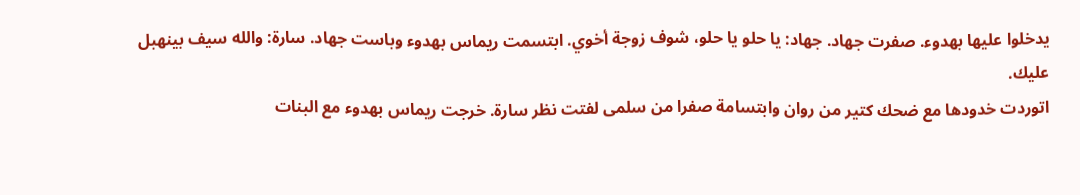يدخلوا عليها بهدوء. صفرت جهاد. جهاد: يا حلو يا حلو، شوف زوجة أخوي. ابتسمت ريماس بهدوء وباست جهاد. سارة: والله سيف بينهبل عليك.
اتوردت خدودها مع ضحك كتير من روان وابتسامة صفرا من سلمى لفتت نظر سارة. خرجت ريماس بهدوء مع البنات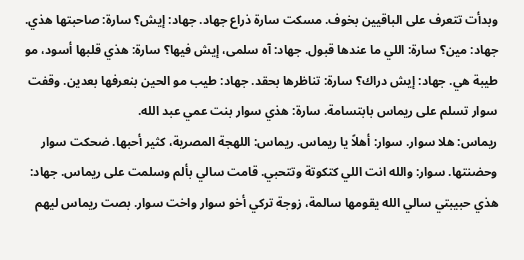وبدأت تتعرف على الباقيين بخوف. مسكت سارة ذراع جهاد. جهاد: إيش؟ سارة: صاحبتها هذي. جهاد: مين؟ سارة: اللي ما عندها قبول. جهاد: آه سلمى، إيش فيها؟ سارة: هذي قلبها أسود، مو طيبة هي. جهاد: إيش دراك؟ سارة: تناظرها بحقد. جهاد: طيب مو الحين بنعرفها بعدين. وقفت سوار تسلم على ريماس بابتسامة. سارة: هذي سوار بنت عمي عبد الله.
ريماس: هلا سوار. سوار: أهلاً يا ريماس. ريماس: اللهجة المصرية، كثير أحبها. ضحكت سوار وحضنتها. سوار: والله انت اللي كتكوتة وتتحبي. قامت سالي بألم وسلمت على ريماس. جهاد: هذي حبيبتي سالي الله يقومها سالمة، زوجة تركي أخو سوار واخت سوار. بصت ريماس ليهم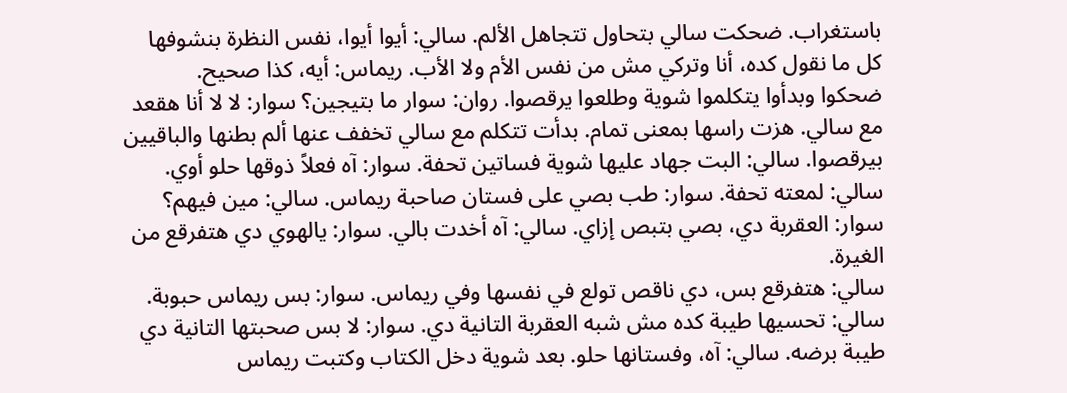باستغراب. ضحكت سالي بتحاول تتجاهل الألم. سالي: أيوا أيوا، نفس النظرة بنشوفها كل ما نقول كده، أنا وتركي مش من نفس الأم ولا الأب. ريماس: أيه، كذا صحيح.
ضحكوا وبدأوا يتكلموا شوية وطلعوا يرقصوا. روان: سوار ما بتيجين؟ سوار: لا لا أنا هقعد مع سالي. هزت راسها بمعنى تمام. بدأت تتكلم مع سالي تخفف عنها ألم بطنها والباقيين بيرقصوا. سالي: البت جهاد عليها شوية فساتين تحفة. سوار: آه فعلاً ذوقها حلو أوي. سالي: لمعته تحفة. سوار: طب بصي على فستان صاحبة ريماس. سالي: مين فيهم؟ سوار: العقربة دي، بصي بتبص إزاي. سالي: آه أخدت بالي. سوار: يالهوي دي هتفرقع من الغيرة.
سالي: هتفرقع بس، دي ناقص تولع في نفسها وفي ريماس. سوار: بس ريماس حبوبة. سالي: تحسيها طيبة كده مش شبه العقربة التانية دي. سوار: لا بس صحبتها التانية دي طيبة برضه. سالي: آه، وفستانها حلو. بعد شوية دخل الكتاب وكتبت ريماس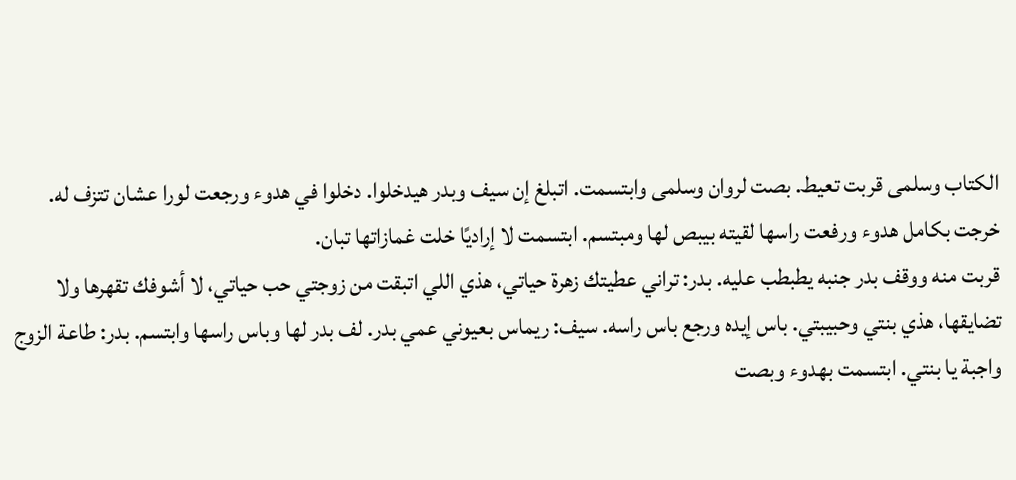الكتاب وسلمى قربت تعيط. بصت لروان وسلمى وابتسمت. اتبلغ إن سيف وبدر هيدخلوا. دخلوا في هدوء ورجعت لورا عشان تتزف له. خرجت بكامل هدوء ورفعت راسها لقيته بيبص لها ومبتسم. ابتسمت لا إراديًا خلت غمازاتها تبان.
قربت منه ووقف بدر جنبه يطبطب عليه. بدر: تراني عطيتك زهرة حياتي، هذي اللي اتبقت من زوجتي حب حياتي، لا أشوفك تقهرها ولا تضايقها، هذي بنتي وحبيبتي. باس إيده ورجع باس راسه. سيف: ريماس بعيوني عمي بدر. لف بدر لها وباس راسها وابتسم. بدر: طاعة الزوج واجبة يا بنتي. ابتسمت بهدوء وبصت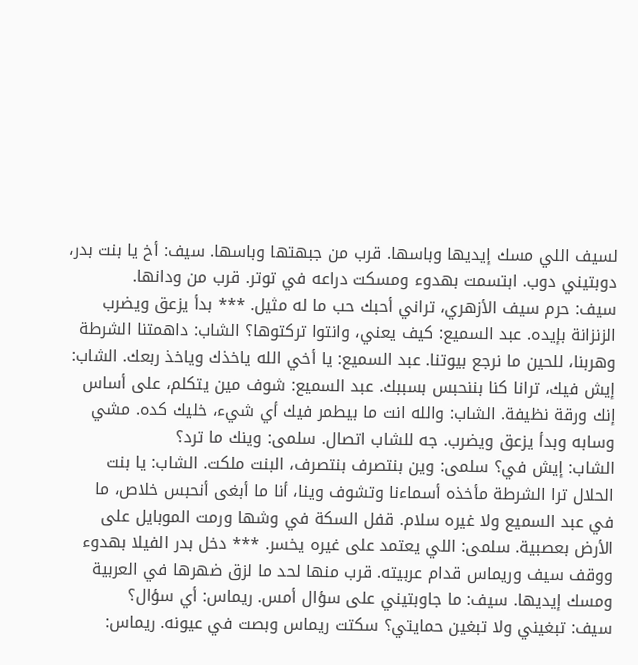لسيف اللي مسك إيديها وباسها. قرب من جبهتها وباسها. سيف: أخ يا بنت بدر، دوبتيني دوب. ابتسمت بهدوء ومسكت دراعه في توتر. قرب من ودانها.
سيف: حرم سيف الأزهري، تراني أحبك حب ما له مثيل. *** بدأ يزعق ويضرب الزنزانة بإيده. عبد السميع: كيف يعني، وانتوا تركتوها؟ الشاب: داهمتنا الشرطة وهربنا، للحين ما نرجع بيوتنا. عبد السميع: يا أخي الله ياخذك وياخذ ربعك. الشاب: إيش فيك، ترانا كنا بننحبس بسببك. عبد السميع: شوف مين يتكلم، على أساس إنك ورقة نظيفة. الشاب: والله انت ما بيطمر فيك أي شيء، خليك كده. مشي وسابه وبدأ يزعق ويضرب. جه للشاب اتصال. سلمى: وينك ما ترد؟
الشاب: إيش في؟ سلمى: وين بنتصرف بنتصرف، البنت ملكت. الشاب: يا بنت الحلال ترا الشرطة مأخذه أسماءنا وتشوف وينا، أنا ما أبغى أنحبس خلاص، ما في عبد السميع ولا غيره سلام. قفل السكة في وشها ورمت الموبايل على الأرض بعصبية. سلمى: اللي يعتمد على غيره يخسر. *** دخل بدر الفيلا بهدوء ووقف سيف وريماس قدام عربيته. قرب منها لحد ما لزق ضهرها في العربية ومسك إيديها. سيف: ما جاوبتيني على سؤال أمس. ريماس: أي سؤال؟
سيف: تبغيني ولا تبغين حمايتي؟ سكتت ريماس وبصت في عيونه. ريماس: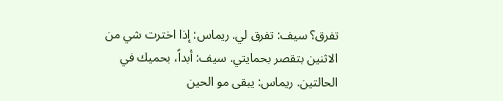تفرق؟ سيف: تفرق لي. ريماس: إذا اخترت شي من الاثنين بتقصر بحمايتي. سيف: أبداً، بحميك في الحالتين. ريماس: يبقى مو الحين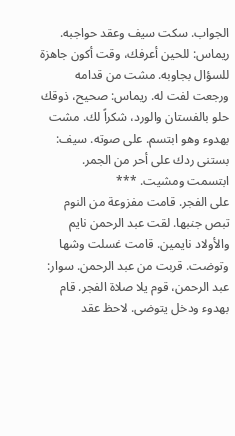الجواب. سكت سيف وعقد حواجبه. ريماس: للحين أعرفك، وقت أكون جاهزة للسؤال بجاوبه. مشت من قدامه ورجعت لفت له. ريماس: صحيح، ذوقك حلو بالفستان والورد، شكراً لك. مشت بهدوء وهو ابتسم. على صوته. سيف: بستنى ردك على أحر من الجمر. ابتسمت ومشيت. ***
على الفجر. قامت مفزوعة من النوم تبص جنبها. لقت عبد الرحمن نايم والأولاد نايمين. قامت غسلت وشها وتوضت. قربت من عبد الرحمن. سوار: عبد الرحمن، قوم يلا صلاة الفجر. قام بهدوء ودخل يتوضى. لاحظ عقد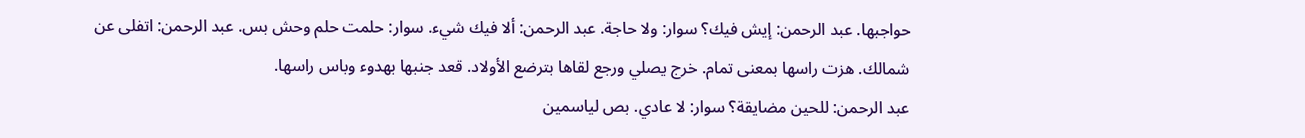حواجبها. عبد الرحمن: إيش فيك؟ سوار: ولا حاجة. عبد الرحمن: ألا فيك شيء. سوار: حلمت حلم وحش بس. عبد الرحمن: اتفلى عن شمالك. هزت راسها بمعنى تمام. خرج يصلي ورجع لقاها بترضع الأولاد. قعد جنبها بهدوء وباس راسها.
عبد الرحمن: للحين مضايقة؟ سوار: لا عادي. بص لياسمين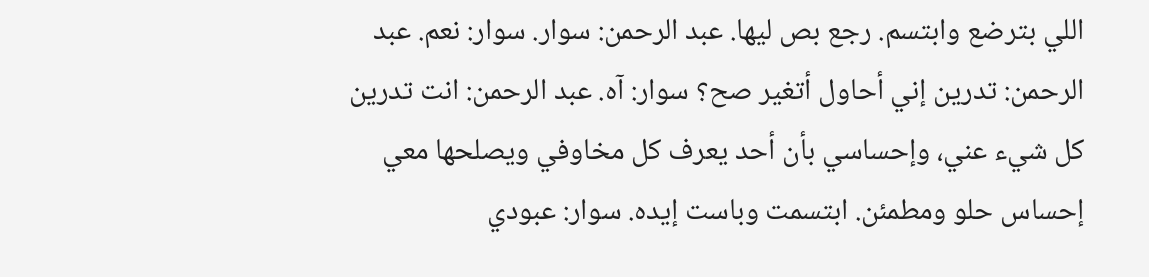اللي بترضع وابتسم. رجع بص ليها. عبد الرحمن: سوار. سوار: نعم. عبد الرحمن: تدرين إني أحاول أتغير صح؟ سوار: آه. عبد الرحمن: انت تدرين كل شيء عني، وإحساسي بأن أحد يعرف كل مخاوفي ويصلحها معي إحساس حلو ومطمئن. ابتسمت وباست إيده. سوار: عبودي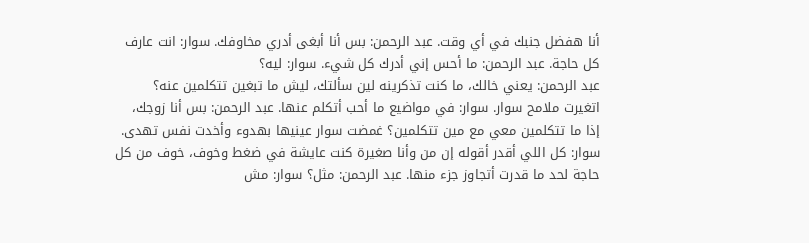أنا هفضل جنبك في أي وقت. عبد الرحمن: بس أنا أبغى أدري مخاوفك. سوار: انت عارف كل حاجة. عبد الرحمن: ما أحس إني أدرك كل شيء. سوار: ليه؟
عبد الرحمن: يعني خالك، ما كنت تذكرينه لين سألتك، ليش ما تبغين تتكلمين عنه؟ اتغيرت ملامح سوار. سوار: في مواضيع ما أحب أتكلم عنها. عبد الرحمن: بس أنا زوجك، إذا ما تتكلمين معي مع مين تتكلمين؟ غمضت سوار عينيها بهدوء وأخدت نفس تهدى. سوار: كل اللي أقدر أقوله إن من وأنا صغيرة كنت عايشة في ضغط وخوف، خوف من كل حاجة لحد ما قدرت أتجاوز جزء منها. عبد الرحمن: مثل؟ سوار: مش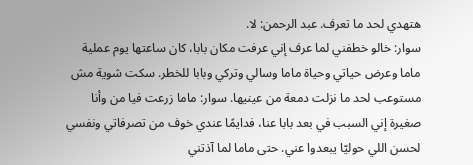هتهدي لحد ما تعرف. عبد الرحمن: لا.
سوار: خالو خطفني لما عرف إني عرفت مكان بابا، كان ساعتها يوم عملية ماما وعرض حياتي وحياة ماما وسالي وتركي وبابا للخطر. سكت شوية مش مستوعب لحد ما نزلت دمعة من عينيها. سوار: ماما زرعت فيا من وأنا صغيرة إني السبب في بعد بابا عنا، فدايمًا عندي خوف من تصرفاتي ونفسي لحسن اللي حوليّا يبعدوا عني. حتى ماما لما آذتني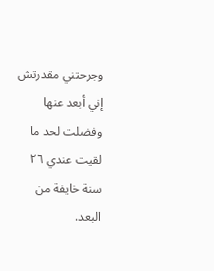وجرحتني مقدرتش إني أبعد عنها وفضلت لحد ما لقيت عندي ٢٦ سنة خايفة من البعد.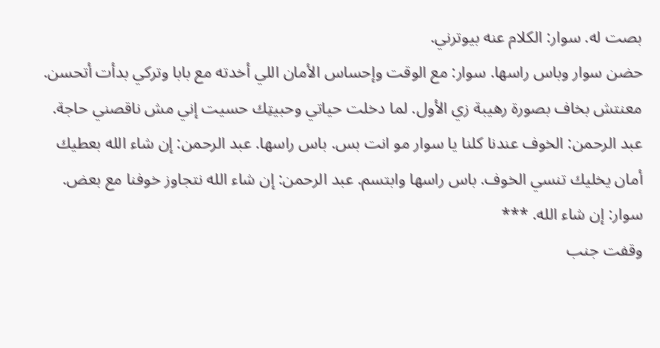بصت له. سوار: الكلام عنه بيوترني.
حضن سوار وباس راسها. سوار: مع الوقت وإحساس الأمان اللي أخدته مع بابا وتركي بدأت أتحسن. معنتش بخاف بصورة رهيبة زي الأول. لما دخلت حياتي وحبيتِك حسيت إني مش ناقصني حاجة. عبد الرحمن: الخوف عندنا كلنا يا سوار مو انت بس. باس راسها. عبد الرحمن: إن شاء الله بعطيك أمان يخليك تنسي الخوف. باس راسها وابتسم. عبد الرحمن: إن شاء الله نتجاوز خوفنا مع بعض. سوار: إن شاء الله. ***
وقفت جنب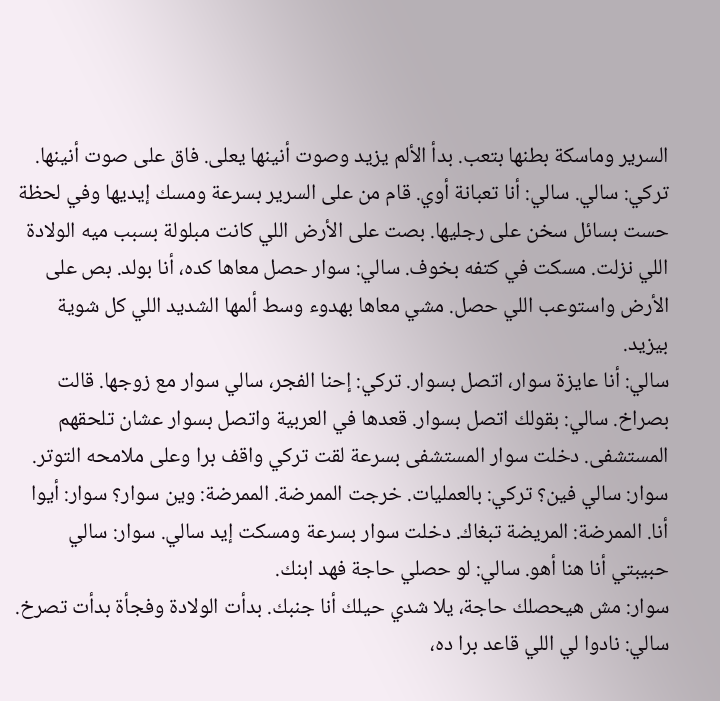السرير وماسكة بطنها بتعب. بدأ الألم يزيد وصوت أنينها يعلى. فاق على صوت أنينها. تركي: سالي. سالي: أنا تعبانة أوي. قام من على السرير بسرعة ومسك إيديها وفي لحظة حست بسائل سخن على رجليها. بصت على الأرض اللي كانت مبلولة بسبب ميه الولادة اللي نزلت. مسكت في كتفه بخوف. سالي: سوار حصل معاها كده، أنا بولد. بص على الأرض واستوعب اللي حصل. مشي معاها بهدوء وسط ألمها الشديد اللي كل شوية بيزيد.
سالي: أنا عايزة سوار، اتصل بسوار. تركي: إحنا الفجر، سالي سوار مع زوجها. قالت بصراخ. سالي: بقولك اتصل بسوار. قعدها في العربية واتصل بسوار عشان تلحقهم المستشفى. دخلت سوار المستشفى بسرعة لقت تركي واقف برا وعلى ملامحه التوتر. سوار: سالي فين؟ تركي: بالعمليات. خرجت الممرضة. الممرضة: وين سوار؟ سوار: أيوا أنا. الممرضة: المريضة تبغاك. دخلت سوار بسرعة ومسكت إيد سالي. سوار: سالي حبيبتي أنا هنا أهو. سالي: لو حصلي حاجة فهد ابنك.
سوار: مش هيحصلك حاجة، يلا شدي حيلك أنا جنبك. بدأت الولادة وفجأة بدأت تصرخ. سالي: نادوا لي اللي قاعد برا ده،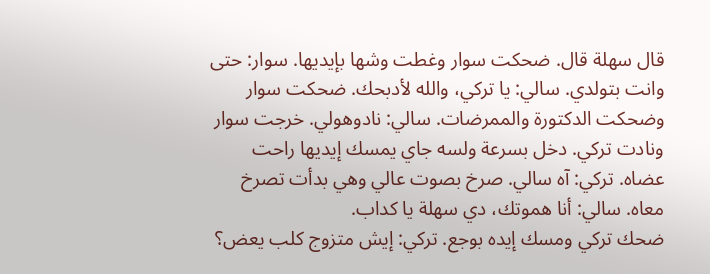قال سهلة قال. ضحكت سوار وغطت وشها بإيديها. سوار: حتى وانت بتولدي. سالي: يا تركي، والله لأدبحك. ضحكت سوار وضحكت الدكتورة والممرضات. سالي: نادوهولي. خرجت سوار ونادت تركي. دخل بسرعة ولسه جاي يمسك إيديها راحت عضاه. تركي: آه سالي. صرخ بصوت عالي وهي بدأت تصرخ معاه. سالي: أنا هموتك، دي سهلة يا كداب.
ضحك تركي ومسك إيده بوجع. تركي: إيش متزوج كلب يعض؟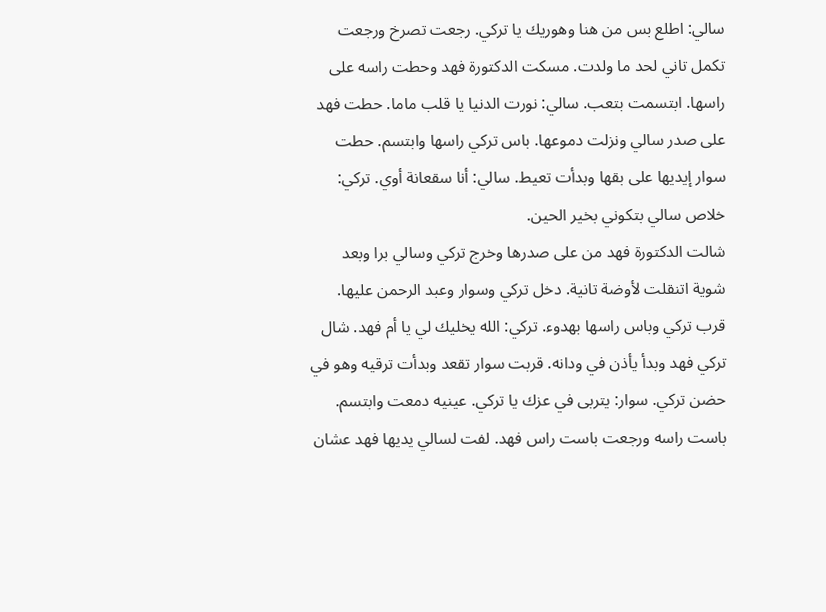سالي: اطلع بس من هنا وهوريك يا تركي. رجعت تصرخ ورجعت تكمل تاني لحد ما ولدت. مسكت الدكتورة فهد وحطت راسه على راسها. ابتسمت بتعب. سالي: نورت الدنيا يا قلب ماما. حطت فهد على صدر سالي ونزلت دموعها. باس تركي راسها وابتسم. حطت سوار إيديها على بقها وبدأت تعيط. سالي: أنا سقعانة أوي. تركي: خلاص سالي بتكوني بخير الحين.
شالت الدكتورة فهد من على صدرها وخرج تركي وسالي برا وبعد شوية اتنقلت لأوضة تانية. دخل تركي وسوار وعبد الرحمن عليها. قرب تركي وباس راسها بهدوء. تركي: الله يخليك لي يا أم فهد. شال تركي فهد وبدأ يأذن في ودانه. قربت سوار تقعد وبدأت ترقيه وهو في حضن تركي. سوار: يتربى في عزك يا تركي. عينيه دمعت وابتسم. باست راسه ورجعت باست راس فهد. لفت لسالي يديها فهد عشان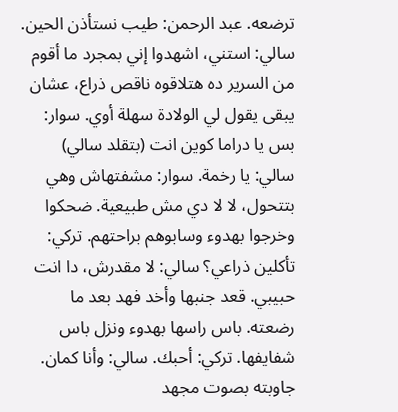ترضعه. عبد الرحمن: طيب نستأذن الحين.
سالي: استني، اشهدوا إني بمجرد ما أقوم من السرير ده هتلاقوه ناقص ذراع، عشان يبقى يقول لي الولادة سهلة أوي. سوار: بس يا دراما كوين انت (بتقلد سالي) سالي: يا رخمة. سوار: مشفتهاش وهي بتتحول، لا لا دي مش طبيعية. ضحكوا وخرجوا بهدوء وسابوهم براحتهم. تركي: تأكلين ذراعي؟ سالي: لا مقدرش، دا انت حبيبي. قعد جنبها وأخد فهد بعد ما رضعته. باس راسها بهدوء ونزل باس شفايفها. تركي: أحبك. سالي: وأنا كمان.
جاوبته بصوت مجهد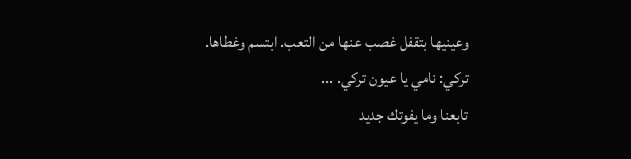وعينيها بتقفل غصب عنها من التعب. ابتسم وغطاها. تركي: نامي يا عيون تركي. ...
تابعنا وما يفوتك جديد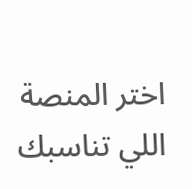اختر المنصة اللي تناسبك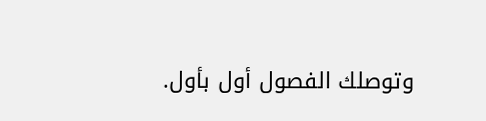وتوصلك الفصول أول بأول.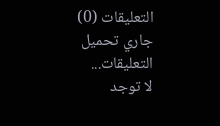التعليقات (0)
جاري تحميل التعليقات...
لا توجد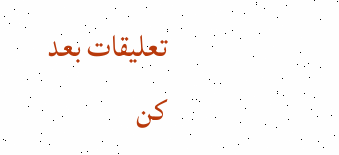تعليقات بعد
كن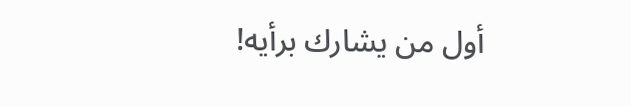أول من يشارك برأيه!